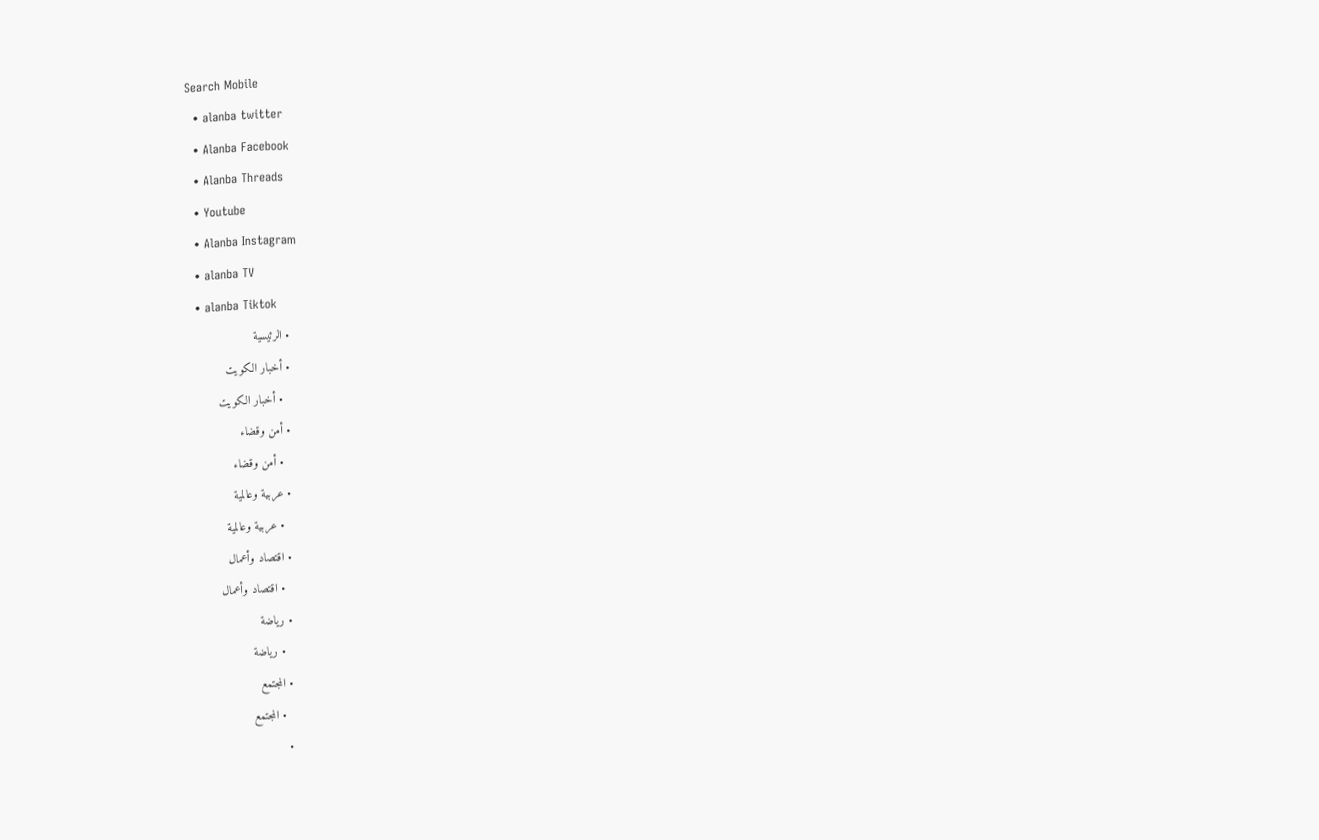Search Mobile
  • alanba twitter
  • Alanba Facebook
  • Alanba Threads
  • Youtube
  • Alanba Instagram
  • alanba TV
  • alanba Tiktok
  • الرئيسية
  • أخبار الكويت
    • أخبار الكويت
  • أمن وقضاء
    • أمن وقضاء
  • عربية وعالمية
    • عربية وعالمية
  • اقتصاد وأعمال
    • اقتصاد وأعمال
  • رياضة
    • رياضة
  • المجتمع
    • المجتمع
  •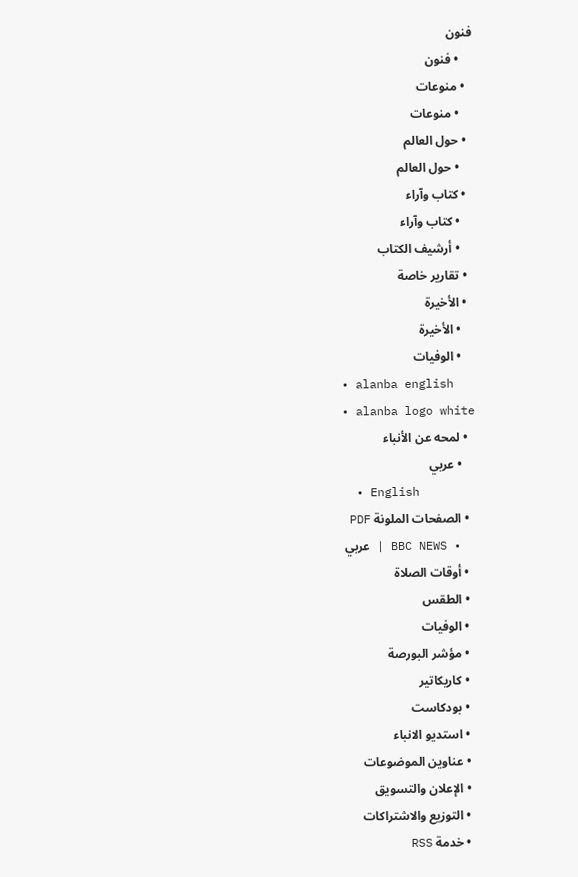فنون
    • فنون
  • منوعات
    • منوعات
  • حول العالم
    • حول العالم
  • كتاب وآراء
    • كتاب وآراء
    • أرشيف الكتاب
  • تقارير خاصة
  • الأخيرة
    • الأخيرة
    • الوفيات
  • alanba english
  • alanba logo white
  • لمحه عن الأنباء
    • عربي
    • English
  • الصفحات الملونة PDF
  • BBC NEWS | عربي
  • أوقات الصلاة
  • الطقس
  • الوفيات
  • مؤشر البورصة
  • كاريكاتير
  • بودكاست
  • استديو الانباء
  • عناوين الموضوعات
  • الإعلان والتسويق
  • التوزيع والاشتراكات
  • خدمة RSS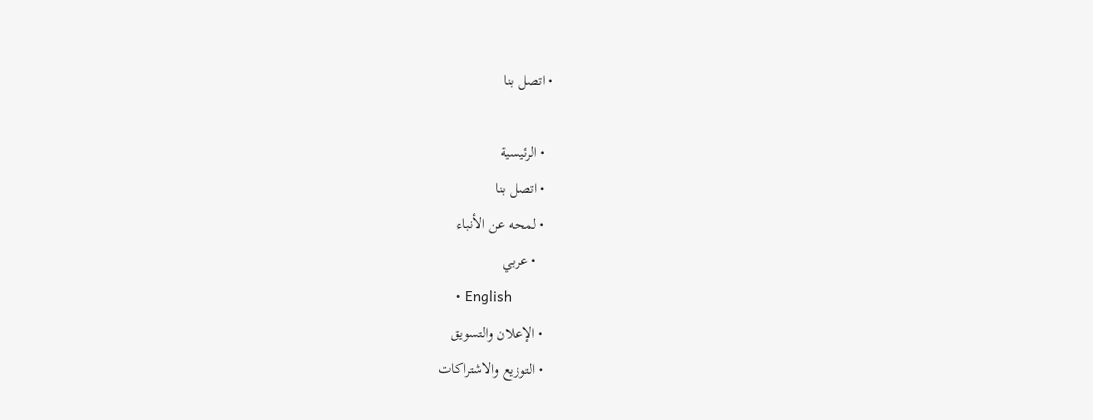• اتصل بنا

  • الرئيسية
  • اتصل بنا
  • لمحه عن الأنباء
    • عربي
    • English
  • الإعلان والتسويق
  • التوزيع والاشتراكات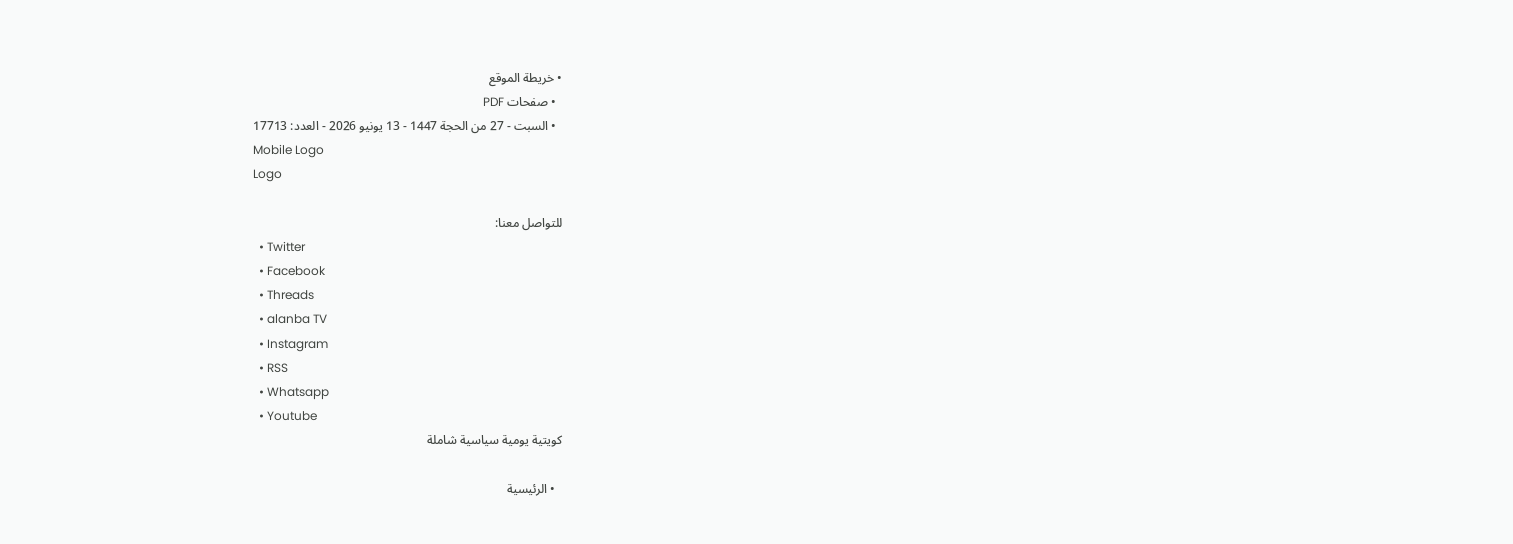• خريطة الموقع
  • صفحات PDF
  • السبت - 27 من الحجة 1447 - 13 يونيو 2026 - العدد: 17713
Mobile Logo
Logo

للتواصل معنا:
  • Twitter
  • Facebook
  • Threads
  • alanba TV
  • Instagram
  • RSS
  • Whatsapp
  • Youtube
كويتية يومية سياسية شاملة

  • الرئيسية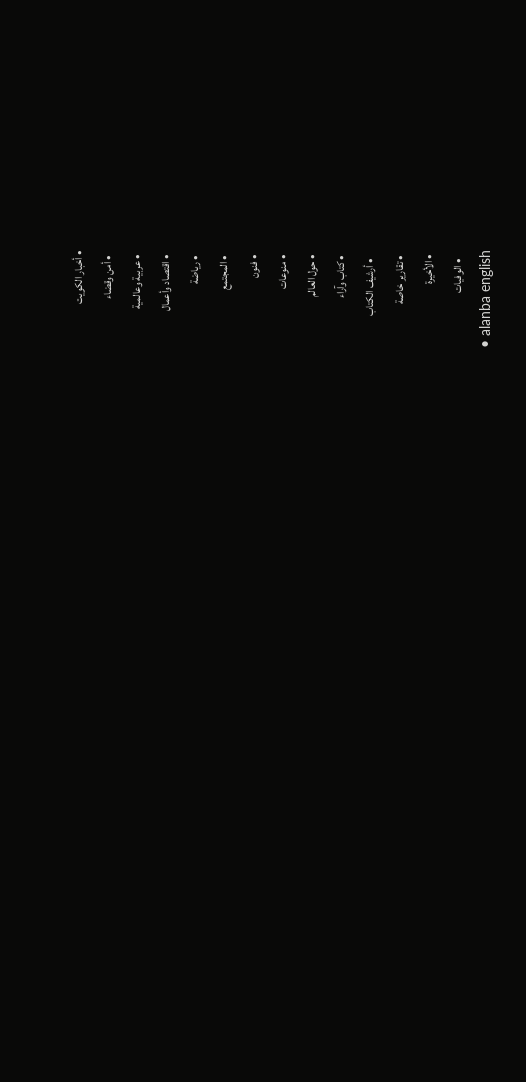• أخبار الكويت
  • أمن وقضاء
  • عربية وعالمية
  • اقتصاد وأعمال
  • رياضة
  • المجتمع
  • فنون
  • منوعات
  • حول العالم
  • كتاب وآراء
    • أرشيف الكتاب
  • تقارير خاصة
  • الأخيرة
    • الوفيات
  • alanba english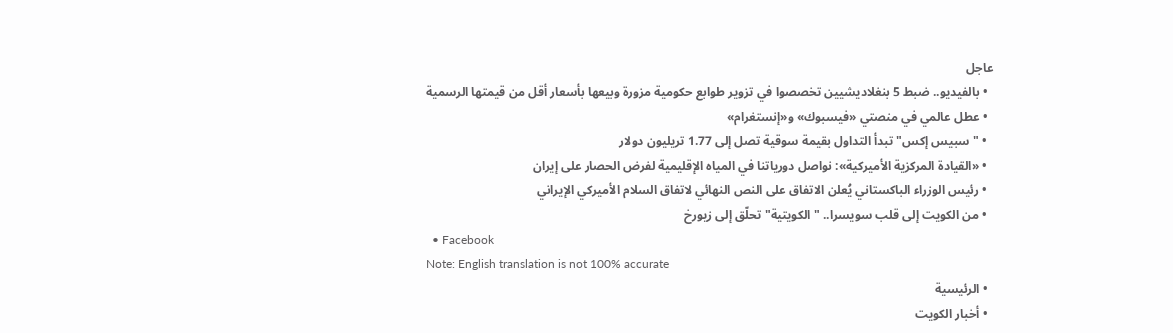عاجل
  • بالفيديو.. ضبط 5 بنغلاديشيين تخصصوا في تزوير طوابع حكومية مزورة وبيعها بأسعار أقل من قيمتها الرسمية
  • عطل عالمي في منصتي «فيسبوك» و«إنستغرام»
  • "سبيس إكس" تبدأ التداول بقيمة سوقية تصل إلى 1.77 تريليون دولار
  • «القيادة المركزية الأميركية»: نواصل دورياتنا في المياه الإقليمية لفرض الحصار على إيران
  • رئيس الوزراء الباكستاني يُعلن الاتفاق على النص النهائي لاتفاق السلام الأميركي الإيراني
  • من الكويت إلى قلب سويسرا.. "الكويتية" تحلّق إلى زيورخ
  • Facebook
Note: English translation is not 100% accurate
  • الرئيسية
  • أخبار الكويت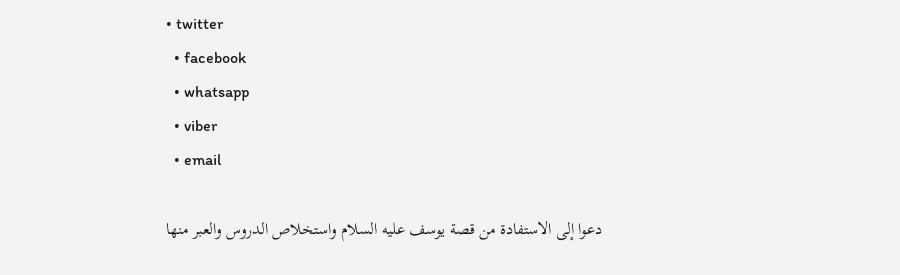• twitter
  • facebook
  • whatsapp
  • viber
  • email

دعوا إلى الاستفادة من قصة يوسف عليه السلام واستخلاص الدروس والعبر منها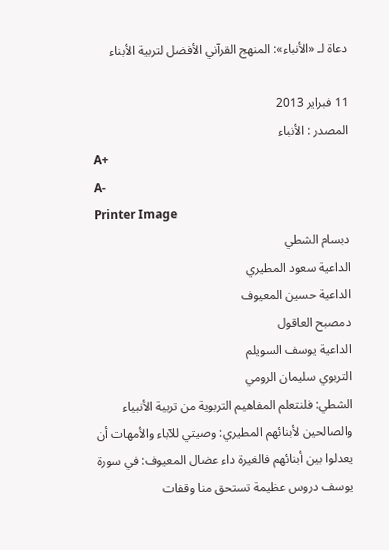دعاة لـ «الأنباء»: المنهج القرآني الأفضل لتربية الأبناء

11 فبراير 2013
المصدر : الأنباء
A+
A-
Printer Image
دبسام الشطي
الداعية سعود المطيري
الداعية حسين المعيوف
دمصبح العاقول
الداعية يوسف السويلم
التربوي سليمان الرومي
الشطي: فلنتعلم المفاهيم التربوية من تربية الأنبياء والصالحين لأبنائهم المطيري: وصيتي للآباء والأمهات أن يعدلوا بين أبنائهم فالغيرة داء عضال المعيوف: في سورة يوسف دروس عظيمة تستحق منا وقفات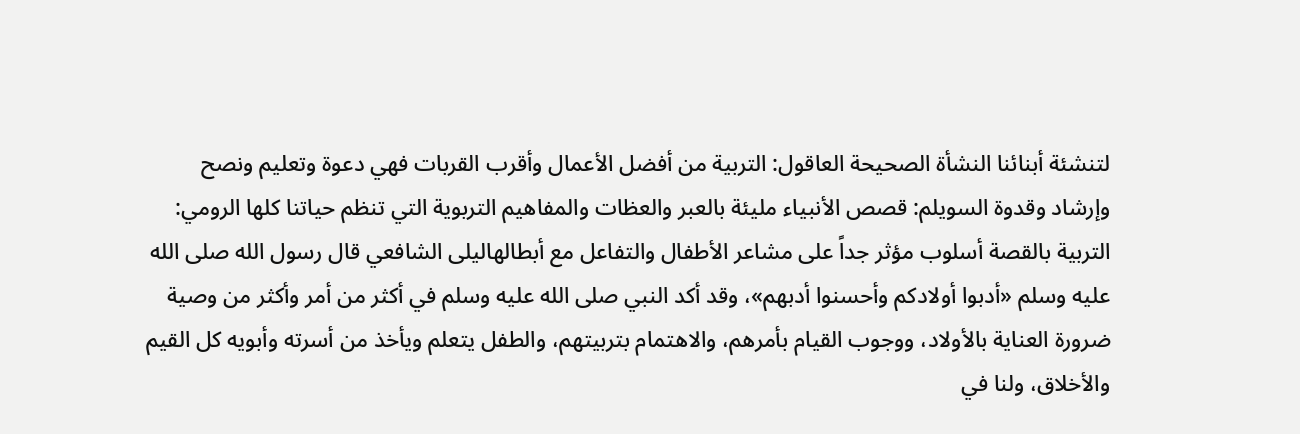لتنشئة أبنائنا النشأة الصحيحة العاقول: التربية من أفضل الأعمال وأقرب القربات فهي دعوة وتعليم ونصح وإرشاد وقدوة السويلم: قصص الأنبياء مليئة بالعبر والعظات والمفاهيم التربوية التي تنظم حياتنا كلها الرومي: التربية بالقصة أسلوب مؤثر جداً على مشاعر الأطفال والتفاعل مع أبطالهاليلى الشافعي قال رسول الله صلى الله عليه وسلم «أدبوا أولادكم وأحسنوا أدبهم»، وقد أكد النبي صلى الله عليه وسلم في أكثر من أمر وأكثر من وصية ضرورة العناية بالأولاد، ووجوب القيام بأمرهم، والاهتمام بتربيتهم، والطفل يتعلم ويأخذ من أسرته وأبويه كل القيم والأخلاق، ولنا في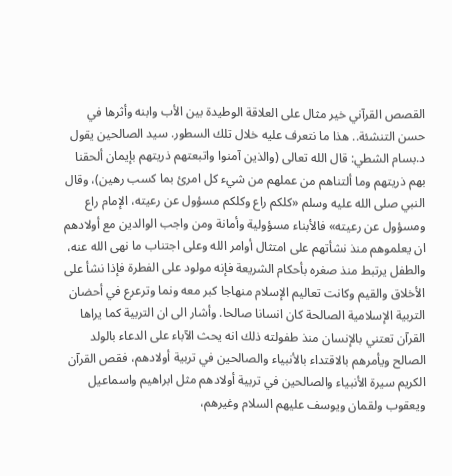القصص القرآني خير مثال على العلاقة الوطيدة بين الأب وابنه وأثرها في حسن التنشئة.. هذا ما نتعرف عليه خلال تلك السطور. سيد الصالحين يقول د.بسام الشطي: قال الله تعالى (والذين آمنوا واتبعتهم ذريتهم بإيمان ألحقنا بهم ذريتهم وما ألتناهم من عملهم من شيء كل امرئ بما كسب رهين)، وقال النبي صلى الله عليه وسلم «كلكم راع وكلكم مسؤول عن رعيته، الإمام راع ومسؤول عن رعيته» فالأبناء مسؤولية وأمانة ومن واجب الوالدين مع أولادهم ان يعلموهم منذ نشأتهم على امتثال أوامر الله وعلى اجتناب ما نهى الله عنه، والطفل يرتبط منذ صغره بأحكام الشريعة فإنه مولود على الفطرة فإذا نشأ على الأخلاق والقيم وكانت تعاليم الإسلام منهاجا كبر معه ونما وترعرع في أحضان التربية الإسلامية الصالحة كان انسانا صالحا. وأشار الى ان التربية كما يراها القرآن تعتني بالإنسان منذ طفولته ذلك انه يحث الآباء على الدعاء بالولد الصالح ويأمرهم بالاقتداء بالأنبياء والصالحين في تربية أولادهم، فقص القرآن الكريم سيرة الأنبياء والصالحين في تربية أولادهم مثل ابراهيم واسماعيل ويعقوب ولقمان ويوسف عليهم السلام وغيرهم،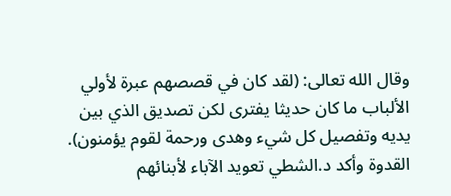وقال الله تعالى: (لقد كان في قصصهم عبرة لأولي الألباب ما كان حديثا يفترى لكن تصديق الذي بين يديه وتفصيل كل شيء وهدى ورحمة لقوم يؤمنون). القدوة وأكد د.الشطي تعويد الآباء لأبنائهم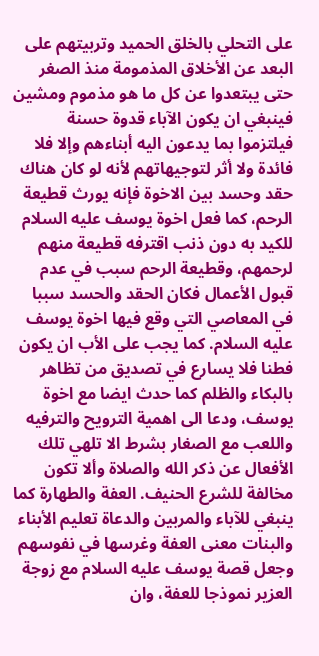على التحلي بالخلق الحميد وتربيتهم على البعد عن الأخلاق المذمومة منذ الصغر حتى يبتعدوا عن كل ما هو مذموم ومشين فينبغي ان يكون الآباء قدوة حسنة فيلتزموا بما يدعون اليه أبناءهم وإلا فلا فائدة ولا أثر لتوجيهاتهم لأنه لو كان هناك حقد وحسد بين الاخوة فإنه يورث قطيعة الرحم، كما فعل اخوة يوسف عليه السلام للكيد به دون ذنب اقترفه قطيعة منهم لرحمهم، وقطيعة الرحم سبب في عدم قبول الأعمال فكان الحقد والحسد سببا في المعاصي التي وقع فيها اخوة يوسف عليه السلام. كما يجب على الأب ان يكون فطنا فلا يسارع في تصديق من تظاهر بالبكاء والظلم كما حدث ايضا مع اخوة يوسف، ودعا الى اهمية الترويح والترفيه واللعب مع الصغار بشرط الا تلهي تلك الأفعال عن ذكر الله والصلاة وألا تكون مخالفة للشرع الحنيف. العفة والطهارة كما ينبغي للآباء والمربين والدعاة تعليم الأبناء والبنات معنى العفة وغرسها في نفوسهم وجعل قصة يوسف عليه السلام مع زوجة العزير نموذجا للعفة، وان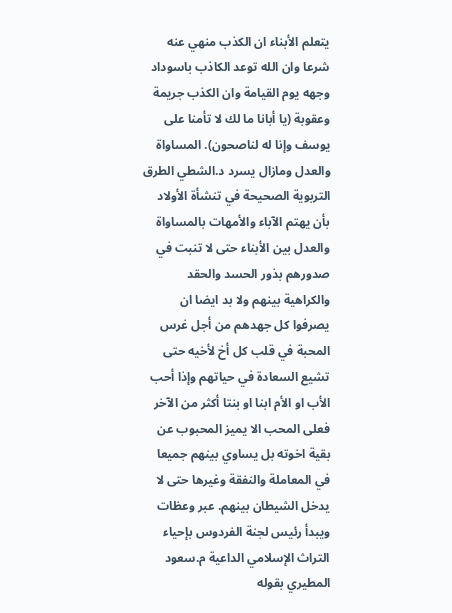يتعلم الأبناء ان الكذب منهي عنه شرعا وان الله توعد الكاذب باسوداد وجهه يوم القيامة وان الكذب جريمة وعقوبة (يا أبانا ما لك لا تأمنا على يوسف وإنا له لناصحون). المساواة والعدل ومازال يسرد د.الشطي الطرق التربوية الصحيحة في تنشأة الأولاد بأن يهتم الآباء والأمهات بالمساواة والعدل بين الأبناء حتى لا تنبت في صدورهم بذور الحسد والحقد والكراهية بينهم ولا بد ايضا ان يصرفوا كل جهدهم من أجل غرس المحبة في قلب كل أخ لأخيه حتى تشيع السعادة في حياتهم وإذا أحب الأب او الأم ابنا او بنتا أكثر من الآخر فعلى المحب الا يميز المحبوب عن بقية اخوته بل يساوي بينهم جميعا في المعاملة والنفقة وغيرها حتى لا يدخل الشيطان بينهم. عبر وعظات ويبدأ رئيس لجنة الفردوس بإحياء التراث الإسلامي الداعية م.سعود المطيري بقوله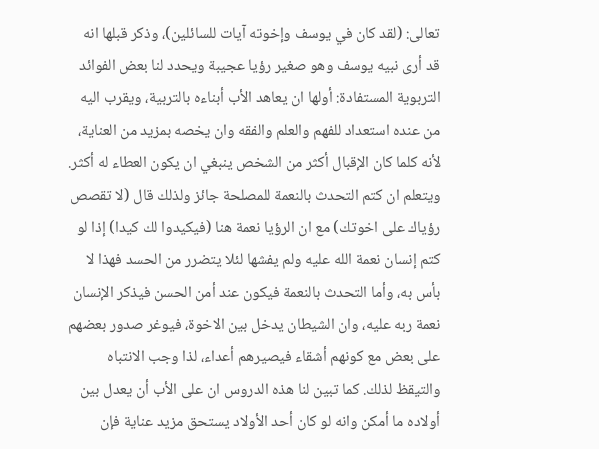تعالى: (لقد كان في يوسف وإخوته آيات للسائلين)، وذكر قبلها انه قد أرى نبيه يوسف وهو صغير رؤيا عجيبة ويحدد لنا بعض الفوائد التربوية المستفادة: أولها ان يعاهد الأب أبناءه بالتربية، ويقرب اليه من عنده استعداد للفهم والعلم والفقه وان يخصه بمزيد من العناية، لأنه كلما كان الإقبال أكثر من الشخص ينبغي ان يكون العطاء له أكثر. ويتعلم ان كتم التحدث بالنعمة للمصلحة جائز ولذلك قال (لا تقصص رؤياك على اخوتك) مع ان الرؤيا نعمة هنا (فيكيدوا لك كيدا) إذا لو كتم إنسان نعمة الله عليه ولم يفشها لئلا يتضرر من الحسد فهذا لا بأس به، وأما التحدث بالنعمة فيكون عند أمن الحسن فيذكر الإنسان نعمة ربه عليه، وان الشيطان يدخل بين الاخوة، فيوغر صدور بعضهم على بعض مع كونهم أشقاء فيصيرهم أعداء، لذا وجب الانتباه والتيقظ لذلك. كما تبين لنا هذه الدروس ان على الأب أن يعدل بين أولاده ما أمكن وانه لو كان أحد الأولاد يستحق مزيد عناية فإن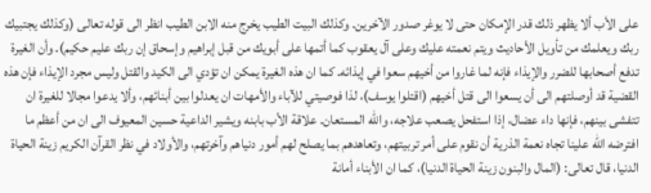على الأب ألا يظهر ذلك قدر الإمكان حتى لا يوغر صدور الآخرين. وكذلك البيت الطيب يخرج منه الابن الطيب انظر الى قوله تعالى (وكذلك يجتبيك ربك ويعلمك من تأويل الأحاديث ويتم نعمته عليك وعلى آل يعقوب كما أتمها على أبويك من قبل إبراهيم وإسحاق إن ربك عليم حكيم). وأن الغيرة تدفع أصحابها للضرر والإيذاء فإنه لما غاروا من أخيهم سعوا في إيذائه. كما ان هذه الغيرة يمكن ان تؤدي الى الكيد والقتل وليس مجرد الإيذاء فإن هذه القضية قد أوصلتهم الى أن يسعوا الى قتل أخيهم (اقتلوا يوسف)، لذا فوصيتي للآباء والأمهات ان يعدلوا بين أبنائهم، وألا يدعوا مجالا للغيرة ان تتفشى بينهم، فإنها داء عضال، إذا استفحل يصعب علاجه، والله المستعان. علاقة الأب بابنه ويشير الداعية حسين المعيوف الى ان من أعظم ما افترضه الله علينا تجاه نعمة الذرية أن نقوم على أمر تربيتهم، وتعاهدهم بما يصلح لهم أمور دنياهم وآخرتهم، والأولاد في نظر القرآن الكريم زينة الحياة الدنيا، قال تعالى: (المال والبنون زينة الحياة الدنيا)، كما ان الأبناء أمانة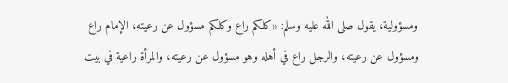ومسؤولية، يقول صلى الله عليه وسلم: «كلكم راع وكلكم مسؤول عن رعيته، الإمام راع ومسؤول عن رعيته، والرجل راع في أهله وهو مسؤول عن رعيته، والمرأة راعية في بيت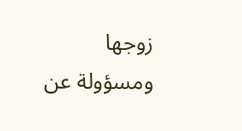زوجها ومسؤولة عن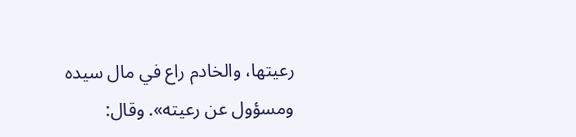رعيتها، والخادم راع في مال سيده ومسؤول عن رعيته». وقال: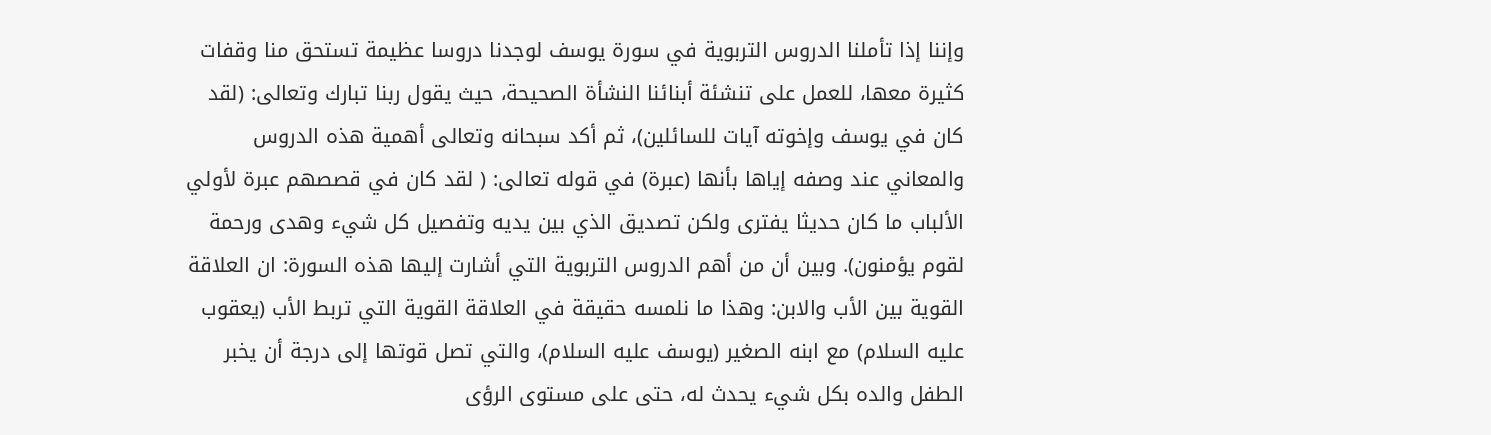وإننا إذا تأملنا الدروس التربوية في سورة يوسف لوجدنا دروسا عظيمة تستحق منا وقفات كثيرة معها، للعمل على تنشئة أبنائنا النشأة الصحيحة، حيث يقول ربنا تبارك وتعالى: (لقد كان في يوسف وإخوته آيات للسائلين)، ثم أكد سبحانه وتعالى أهمية هذه الدروس والمعاني عند وصفه إياها بأنها (عبرة) في قوله تعالى: ( لقد كان في قصصهم عبرة لأولي الألباب ما كان حديثا يفترى ولكن تصديق الذي بين يديه وتفصيل كل شيء وهدى ورحمة لقوم يؤمنون). وبين أن من أهم الدروس التربوية التي أشارت إليها هذه السورة: ان العلاقة القوية بين الأب والابن: وهذا ما نلمسه حقيقة في العلاقة القوية التي تربط الأب (يعقوب عليه السلام) مع ابنه الصغير (يوسف عليه السلام)، والتي تصل قوتها إلى درجة أن يخبر الطفل والده بكل شيء يحدث له، حتى على مستوى الرؤى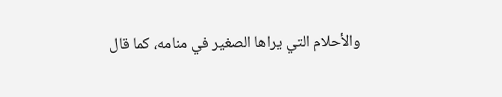والأحلام التي يراها الصغير في منامه، كما قال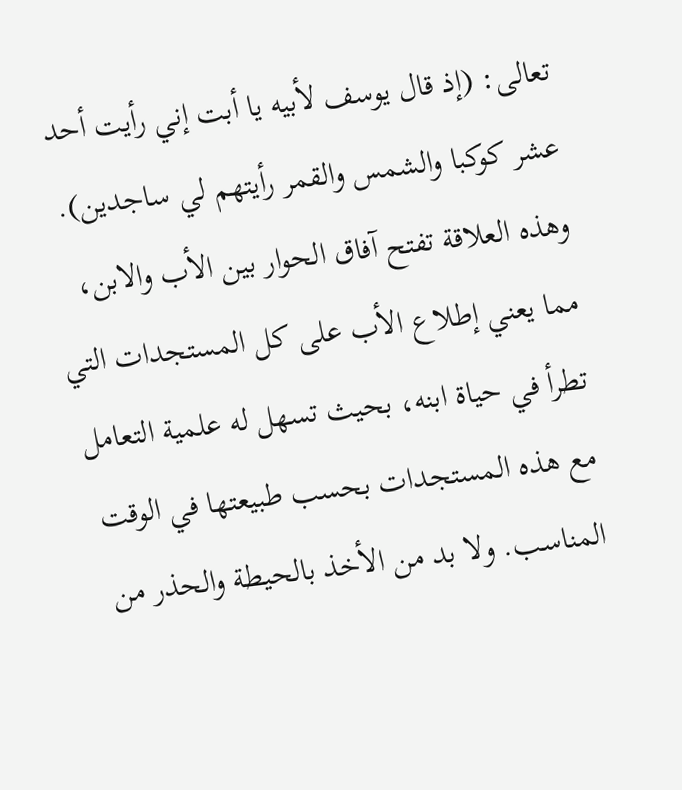تعالى: (إذ قال يوسف لأبيه يا أبت إني رأيت أحد عشر كوكبا والشمس والقمر رأيتهم لي ساجدين). وهذه العلاقة تفتح آفاق الحوار بين الأب والابن، مما يعني إطلاع الأب على كل المستجدات التي تطرأ في حياة ابنه، بحيث تسهل له علمية التعامل مع هذه المستجدات بحسب طبيعتها في الوقت المناسب. ولا بد من الأخذ بالحيطة والحذر من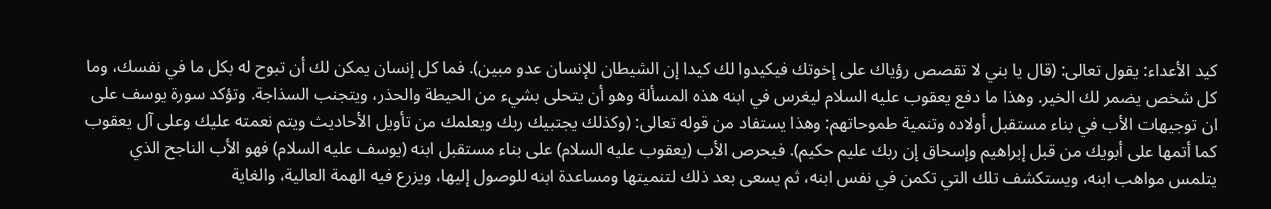كيد الأعداء: يقول تعالى: (قال يا بني لا تقصص رؤياك على إخوتك فيكيدوا لك كيدا إن الشيطان للإنسان عدو مبين). فما كل إنسان يمكن لك أن تبوح له بكل ما في نفسك، وما كل شخص يضمر لك الخير. وهذا ما دفع يعقوب عليه السلام ليغرس في ابنه هذه المسألة وهو أن يتحلى بشيء من الحيطة والحذر، ويتجنب السذاجة. وتؤكد سورة يوسف على ان توجيهات الأب في بناء مستقبل أولاده وتنمية طموحاتهم: وهذا يستفاد من قوله تعالى: (وكذلك يجتبيك ربك ويعلمك من تأويل الأحاديث ويتم نعمته عليك وعلى آل يعقوب كما أتمها على أبويك من قبل إبراهيم وإسحاق إن ربك عليم حكيم). فيحرص الأب (يعقوب عليه السلام) على بناء مستقبل ابنه (يوسف عليه السلام) فهو الأب الناجح الذي يتلمس مواهب ابنه، ويستكشف تلك التي تكمن في نفس ابنه، ثم يسعى بعد ذلك لتنميتها ومساعدة ابنه للوصول إليها، ويزرع فيه الهمة العالية، والغاية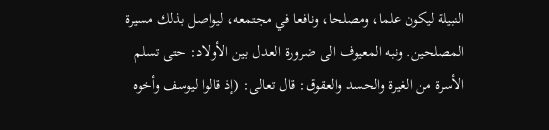النبيلة ليكون علما، ومصلحا، ونافعا في مجتمعه، ليواصل بذلك مسيرة المصلحين. ونبه المعيوف الى ضرورة العدل بين الأولاد: حتى تسلم الأسرة من الغيرة والحسد والعقوق: قال تعالى: (إذ قالوا ليوسف وأخوه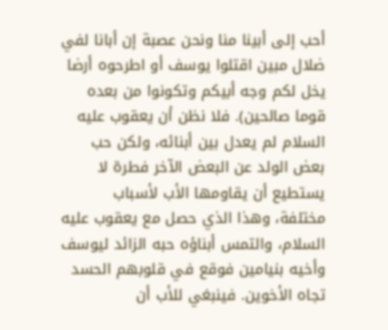أحب إلى أبينا منا ونحن عصبة إن أبانا لفي ضلال مبين اقتلوا يوسف أو اطرحوه أرضا يخل لكم وجه أبيكم وتكونوا من بعده قوما صالحين). فلا نظن أن يعقوب عليه السلام لم يعدل بين أبنائه، ولكن حب بعض الولد عن البعض الآخر فطرة لا يستطيع أن يقاومها الأب لأسباب مختلفة، وهذا الذي حصل مع يعقوب عليه السلام، والتمس أبناؤه حبه الزائد ليوسف وأخيه بنيامين فوقع في قلوبهم الحسد تجاه الأخوين. فينبغي للأب أن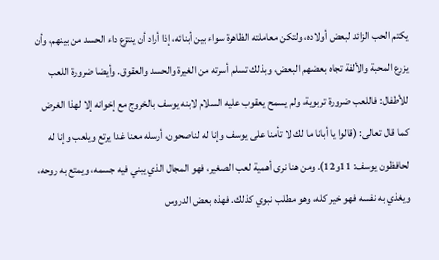يكتم الحب الزائد لبعض أولاده، ولتكن معاملته الظاهرة سواء بين أبنائه، إذا أراد أن ينتزع داء الحسد من بينهم، وأن يزرع المحبة والألفة تجاه بعضهم البعض، وبذلك تسلم أسرته من الغيرة والحسد والعقوق. وأيضا ضرورة اللعب للأطفال: فاللعب ضرورة تربوية، ولم يسمح يعقوب عليه السلام لابنه يوسف بالخروج مع إخوانه إلا لهذا الغرض كما قال تعالى: (قالوا يا أبانا ما لك لا تأمنا على يوسف وإنا له لناصحون، أرسله معنا غدا يرتع ويلعب وإنا له لحافظون يوسف: 11و12). ومن هنا نرى أهمية لعب الصغير، فهو المجال الذي يبني فيه جسمه، ويمتع به روحه، ويغذي به نفسه فهو خير كله، وهو مطلب نبوي كذلك. فهذه بعض الدروس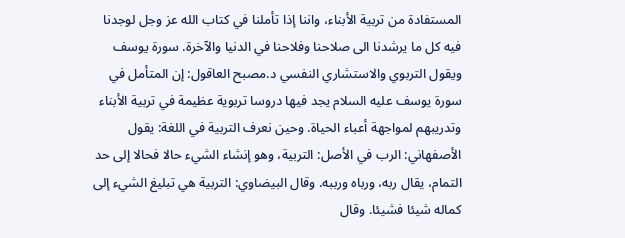المستفادة من تربية الأبناء، واننا إذا تأملنا في كتاب الله عز وجل لوجدنا فيه كل ما يرشدنا الى صلاحنا وفلاحنا في الدنيا والآخرة. سورة يوسف ويقول التربوي والاستشاري النفسي د.مصبح العاقول: إن المتأمل في سورة يوسف عليه السلام يجد فيها دروسا تربوية عظيمة في تربية الأبناء وتدريبهم لمواجهة أعباء الحياة. وحين نعرف التربية في اللغة: يقول الأصفهاني: الرب في الأصل: التربية، وهو إنشاء الشيء حالا فحالا إلى حد التمام، يقال ربه، ورباه ورببه. وقال البيضاوي: التربية هي تبليغ الشيء إلى كماله شيئا فشيئا. وقال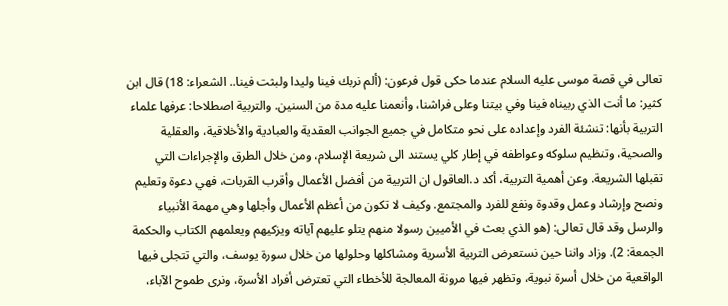تعالى في قصة موسى عليه السلام عندما حكى قول فرعون: (ألم نربك فينا وليدا ولبثت فينا.. الشعراء: 18) قال ابن كثير: ما أنت الذي ربيناه فينا وفي بيتنا وعلى فراشنا، وأنعمنا عليه مدة من السنين. والتربية اصطلاحا: عرفها علماء التربية بأنها: تنشئة الفرد وإعداده على نحو متكامل في جميع الجوانب العقدية والعبادية والأخلاقية، والعقلية والصحية، وتنظيم سلوكه وعواطفه في إطار كلي يستند الى شريعة الإسلام، ومن خلال الطرق والإجراءات التي تقبلها الشريعة. وعن أهمية التربية، أكد د.العاقول ان التربية من أفضل الأعمال وأقرب القربات، فهي دعوة وتعليم ونصح وإرشاد وعمل وقدوة ونفع للفرد والمجتمع. وكيف لا تكون من أعظم الأعمال وأجلها وهي مهمة الأنبياء والرسل وقد قال تعالى: (هو الذي بعث في الأميين رسولا منهم يتلو عليهم آياته ويزكيهم ويعلمهم الكتاب والحكمة الجمعة: 2). وزاد واننا حين نستعرض التربية الأسرية ومشاكلها وحلولها من خلال سورة يوسف، والتي تتجلى فيها الواقعية من خلال أسرة نبوية، وتظهر فيها مرونة المعالجة للأخطاء التي تعترض أفراد الأسرة، ونرى طموح الآباء،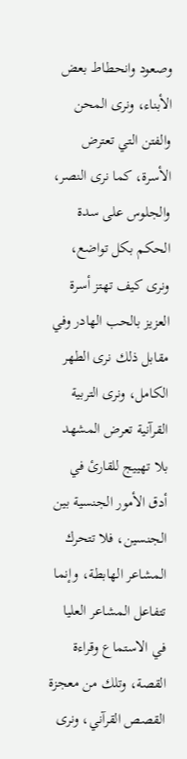وصعود وانحطاط بعض الأبناء، ونرى المحن والفتن التي تعترض الأسرة، كما نرى النصر، والجلوس على سدة الحكم بكل تواضع، ونرى كيف تهتز أسرة العزيز بالحب الهادر وفي مقابل ذلك نرى الطهر الكامل، ونرى التربية القرآنية تعرض المشهد بلا تهييج للقارئ في أدق الأمور الجنسية بين الجنسين، فلا تتحرك المشاعر الهابطة، وإنما تتفاعل المشاعر العليا في الاستماع وقراءة القصة، وتلك من معجزة القصص القرآني، ونرى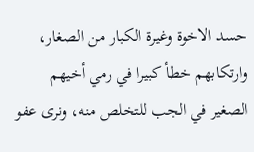حسد الاخوة وغيرة الكبار من الصغار، وارتكابهم خطأ كبيرا في رمي أخيهم الصغير في الجب للتخلص منه، ونرى عفو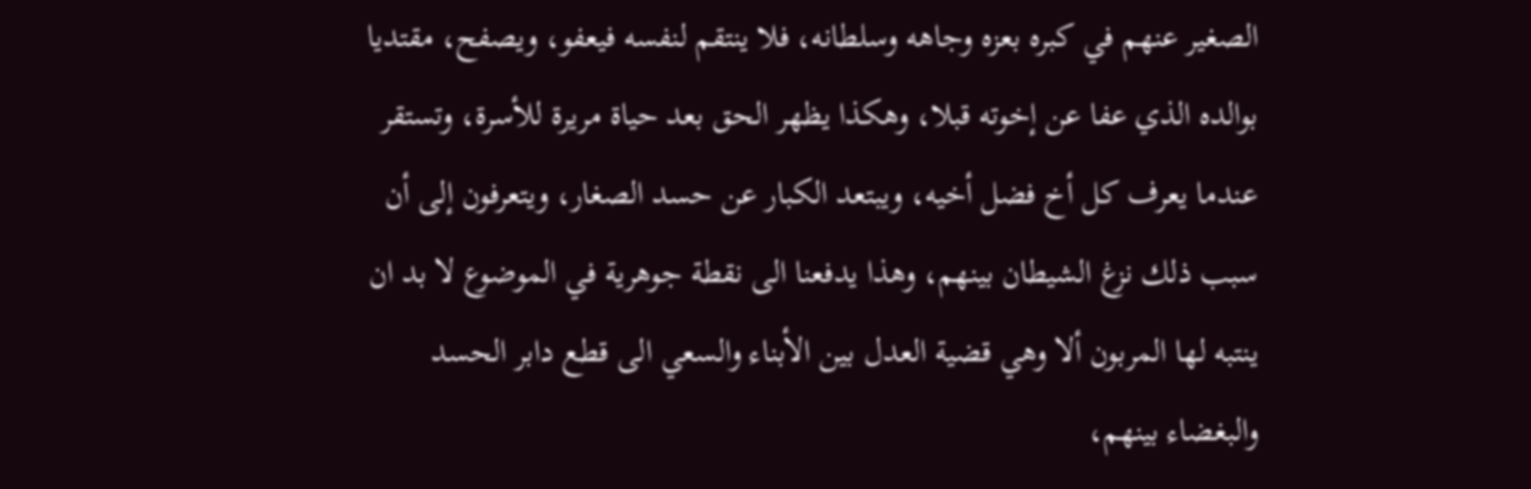الصغير عنهم في كبره بعزه وجاهه وسلطانه، فلا ينتقم لنفسه فيعفو، ويصفح، مقتديا بوالده الذي عفا عن إخوته قبلا، وهكذا يظهر الحق بعد حياة مريرة للأسرة، وتستقر عندما يعرف كل أخ فضل أخيه، ويبتعد الكبار عن حسد الصغار، ويتعرفون إلى أن سبب ذلك نزغ الشيطان بينهم، وهذا يدفعنا الى نقطة جوهرية في الموضوع لا بد ان ينتبه لها المربون ألا وهي قضية العدل بين الأبناء والسعي الى قطع دابر الحسد والبغضاء بينهم،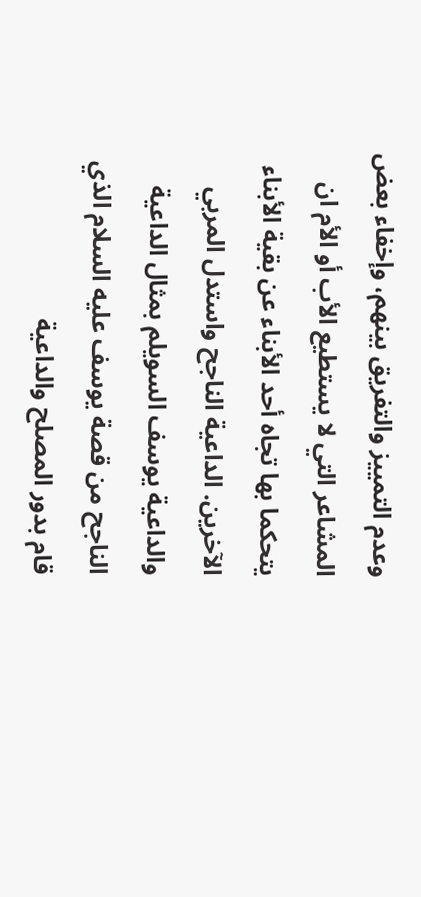وعدم التمييز والتفريق بينهم، وإخفاء بعض المشاعر التي لا يستطيع الأب أو الأم ان يتحكما بها تجاه أحد الأبناء عن بقية الأبناء الآخرين. الداعية الناجح واستدل المربي والداعية يوسف السويلم بمثال الداعية الناجح من قصة يوسف عليه السلام الذي قام بدور المصلح والداعية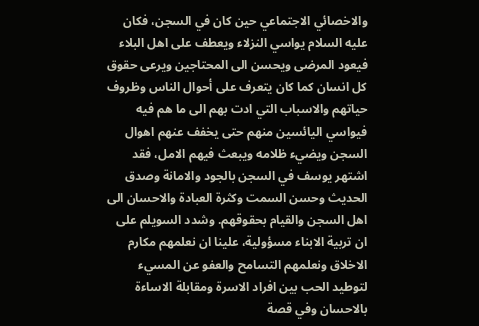والاخصائي الاجتماعي حين كان في السجن، فكان عليه السلام يواسي النزلاء ويعطف على اهل البلاء فيعود المرضى ويحسن الى المحتاجين ويرعى حقوق كل انسان كما كان يتعرف على أحوال الناس وظروف حياتهم والاسباب التي ادت بهم الى ما هم فيه فيواسي اليائسين منهم حتى يخفف عنهم اهوال السجن ويضيء ظلامه ويبعث فيهم الامل، فقد اشتهر يوسف في السجن بالجود والامانة وصدق الحديث وحسن السمت وكثرة العبادة والاحسان الى اهل السجن والقيام بحقوقهم. وشدد السويلم على ان تربية الابناء مسؤولية، علينا ان نعلمهم مكارم الاخلاق ونعلمهم التسامح والعفو عن المسيء لتوطيد الحب بين افراد الاسرة ومقابلة الاساءة بالاحسان وفي قصة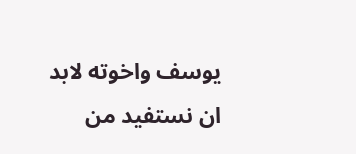يوسف واخوته لابد ان نستفيد من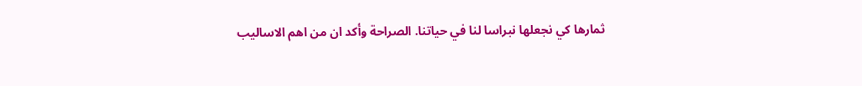ثمارها كي نجعلها نبراسا لنا في حياتنا. الصراحة وأكد ان من اهم الاساليب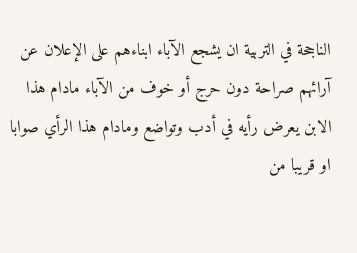الناجحة في التربية ان يشجع الآباء ابناءهم على الإعلان عن آرائهم صراحة دون حرج أو خوف من الآباء مادام هذا الابن يعرض رأيه في أدب وتواضع ومادام هذا الرأي صوابا او قريبا من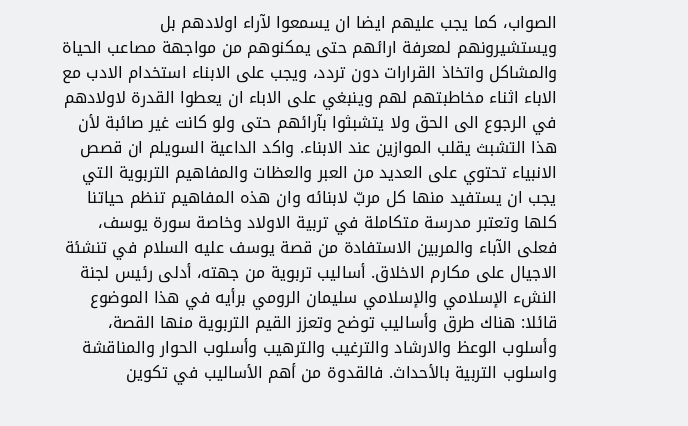الصواب، كما يجب عليهم ايضا ان يسمعوا لآراء اولادهم بل ويستشيرونهم لمعرفة ارائهم حتى يمكنوهم من مواجهة مصاعب الحياة والمشاكل واتخاذ القرارات دون تردد، ويجب على الابناء استخدام الادب مع الاباء اثناء مخاطبتهم لهم وينبغي على الاباء ان يعطوا القدرة لاولادهم في الرجوع الى الحق ولا يتشبثوا بآرائهم حتى ولو كانت غير صائبة لأن هذا التشبث يقلب الموازين عند الابناء. واكد الداعية السويلم ان قصص الانبياء تحتوي على العديد من العبر والعظات والمفاهيم التربوية التي يجب ان يستفيد منها كل مربّ لابنائه وان هذه المفاهيم تنظم حياتنا كلها وتعتبر مدرسة متكاملة في تربية الاولاد وخاصة سورة يوسف، فعلى الآباء والمربين الاستفادة من قصة يوسف عليه السلام في تنشئة الاجيال على مكارم الاخلاق. أساليب تربوية من جهته، أدلى رئيس لجنة النشء الإسلامي والإسلامي سليمان الرومي برأيه في هذا الموضوع قائلا: هناك طرق وأساليب توضح وتعزز القيم التربوية منها القصة، وأسلوب الوعظ والارشاد والترغيب والترهيب وأسلوب الحوار والمناقشة واسلوب التربية بالأحداث. فالقدوة من أهم الأساليب في تكوين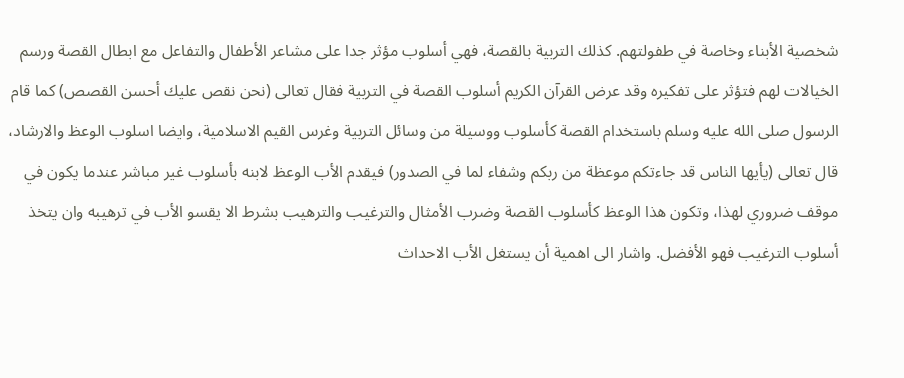شخصية الأبناء وخاصة في طفولتهم. كذلك التربية بالقصة، فهي أسلوب مؤثر جدا على مشاعر الأطفال والتفاعل مع ابطال القصة ورسم الخيالات لهم فتؤثر على تفكيره وقد عرض القرآن الكريم أسلوب القصة في التربية فقال تعالى (نحن نقص عليك أحسن القصص) كما قام الرسول صلى الله عليه وسلم باستخدام القصة كأسلوب ووسيلة من وسائل التربية وغرس القيم الاسلامية، وايضا اسلوب الوعظ والارشاد، قال تعالى (يأيها الناس قد جاءتكم موعظة من ربكم وشفاء لما في الصدور) فيقدم الأب الوعظ لابنه بأسلوب غير مباشر عندما يكون في موقف ضروري لهذا، وتكون هذا الوعظ كأسلوب القصة وضرب الأمثال والترغيب والترهيب بشرط الا يقسو الأب في ترهيبه وان يتخذ أسلوب الترغيب فهو الأفضل. واشار الى اهمية أن يستغل الأب الاحداث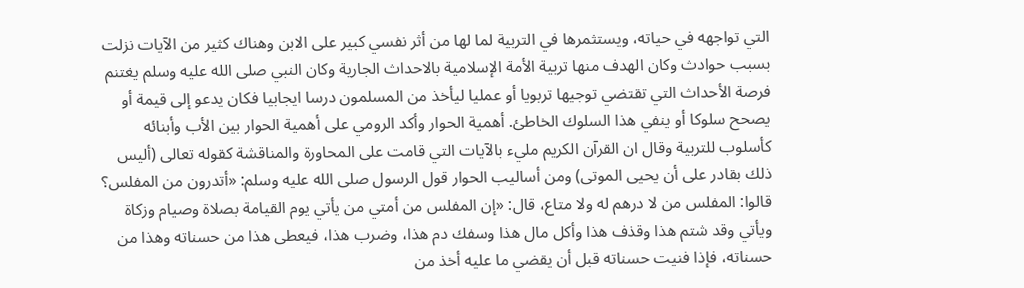التي تواجهه في حياته، ويستثمرها في التربية لما لها من أثر نفسي كبير على الابن وهناك كثير من الآيات نزلت بسبب حوادث وكان الهدف منها تربية الأمة الإسلامية بالاحداث الجارية وكان النبي صلى الله عليه وسلم يغتنم فرصة الأحداث التي تقتضي توجيها تربويا أو عمليا ليأخذ من المسلمون درسا ايجابيا فكان يدعو إلى قيمة أو يصحح سلوكا أو ينفي هذا السلوك الخاطئ. أهمية الحوار وأكد الرومي على أهمية الحوار بين الأب وأبنائه كأسلوب للتربية وقال ان القرآن الكريم مليء بالآيات التي قامت على المحاورة والمناقشة كقوله تعالى (أليس ذلك بقادر على أن يحيى الموتى) ومن أساليب الحوار قول الرسول صلى الله عليه وسلم: «أتدرون من المفلس؟ قالوا: المفلس من لا درهم له ولا متاع، قال: «إن المفلس من أمتي من يأتي يوم القيامة بصلاة وصيام وزكاة ويأتي وقد شتم هذا وقذف هذا وأكل مال هذا وسفك دم هذا، وضرب هذا، فيعطى هذا من حسناته وهذا من حسناته، فإذا فنيت حسناته قبل أن يقضي ما عليه أخذ من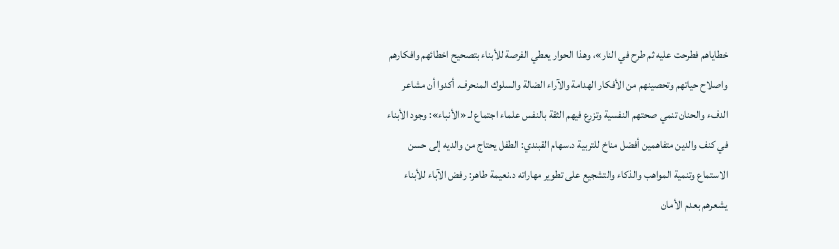خطاياهم فطرحت عليه ثم طرح في النار»، وهذا الحوار يعطي الفرصة للأبناء بتصحيح اخطائهم وافكارهم واصلاح حياتهم وتحصينهم من الأفكار الهدامة والآراء الضالة والسلوك المنحرف. أكدوا أن مشاعر الدفء والحنان تنمي صحتهم النفسية وتزرع فيهم الثقة بالنفس علماء اجتماع لـ «الأنباء»: وجود الأبناء في كنف والدين متفاهمين أفضل مناخ للتربية د.سهام القبندي: الطفل يحتاج من والديه إلى حسن الاستماع وتنمية المواهب والذكاء والتشجيع على تطوير مهاراته د.نعيمة طاهر: رفض الآباء للأبناء يشعرهم بعدم الأمان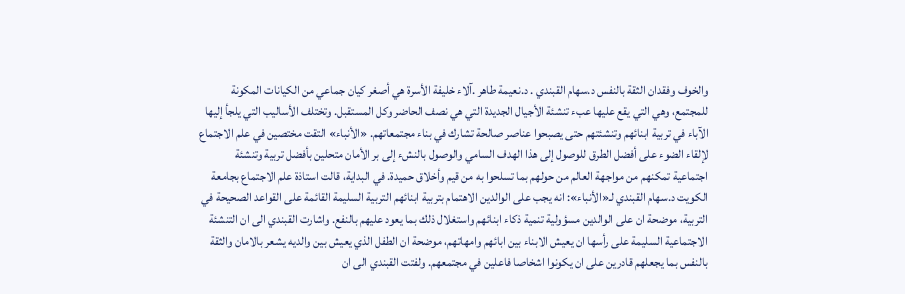والخوف وفقدان الثقة بالنفس د.سهام القبندي . د.نعيمة طاهر .آلاء خليفة الأسرة هي أصغر كيان جماعي من الكيانات المكونة للمجتمع، وهي التي يقع عليها عبء تنشئة الأجيال الجديدة التي هي نصف الحاضر وكل المستقبل. وتختلف الأساليب التي يلجأ إليها الآباء في تربية ابنائهم وتنشئتهم حتى يصبحوا عناصر صالحة تشارك في بناء مجتمعاتهم. «الأنباء» التقت مختصين في علم الاجتماع لإلقاء الضوء على أفضل الطرق للوصول إلى هذا الهدف السامي والوصول بالنشء إلى بر الأمان متحلين بأفضل تربية وتنشئة اجتماعية تمكنهم من مواجهة العالم من حولهم بما تسلحوا به من قيم وأخلاق حميدة. في البداية، قالت استاذة علم الاجتماع بجامعة الكويت د.سهام القبندي لـ«الأنباء»: انه يجب على الوالدين الاهتمام بتربية ابنائهم التربية السليمة القائمة على القواعد الصحيحة في التربية، موضحة ان على الوالدين مسؤولية تنمية ذكاء ابنائهم واستغلال ذلك بما يعود عليهم بالنفع. واشارت القبندي الى ان التنشئة الاجتماعية السليمة على رأسها ان يعيش الابناء بين ابائهم وامهاتهم، موضحة ان الطفل الذي يعيش بين والديه يشعر بالامان والثقة بالنفس بما يجعلهم قادرين على ان يكونوا اشخاصا فاعلين في مجتمعهم. ولفتت القبندي الى ان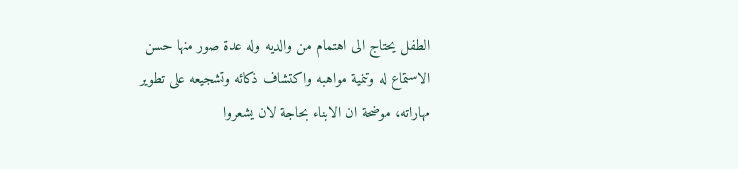الطفل يحتاج الى اهتمام من والديه وله عدة صور منها حسن الاستماع له وتنمية مواهبه واكتشاف ذكائه وتشجيعه على تطوير مهاراته، موضحة ان الابناء بحاجة لان يشعروا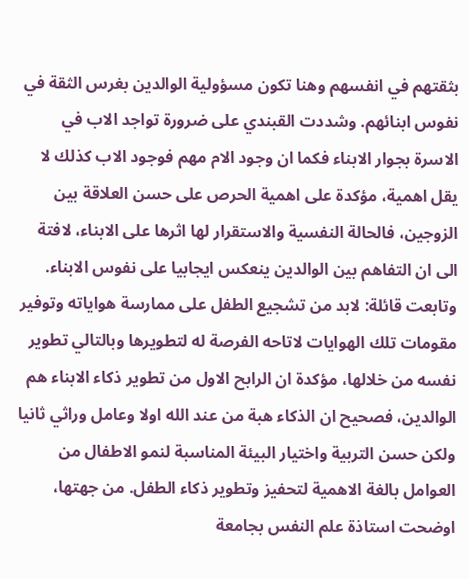بثقتهم في انفسهم وهنا تكون مسؤولية الوالدين بغرس الثقة في نفوس ابنائهم. وشددت القبندي على ضرورة تواجد الاب في الاسرة بجوار الابناء فكما ان وجود الام مهم فوجود الاب كذلك لا يقل اهمية، مؤكدة على اهمية الحرص على حسن العلاقة بين الزوجين، فالحالة النفسية والاستقرار لها اثرها على الابناء، لافتة الى ان التفاهم بين الوالدين ينعكس ايجابيا على نفوس الابناء. وتابعت قائلة: لابد من تشجيع الطفل على ممارسة هواياته وتوفير مقومات تلك الهوايات لاتاحه الفرصة له لتطويرها وبالتالي تطوير نفسه من خلالها، مؤكدة ان الرابح الاول من تطوير ذكاء الابناء هم الوالدين، فصحيح ان الذكاء هبة من عند الله اولا وعامل وراثي ثانيا ولكن حسن التربية واختيار البيئة المناسبة لنمو الاطفال من العوامل بالغة الاهمية لتحفيز وتطوير ذكاء الطفل. من جهتها، اوضحت استاذة علم النفس بجامعة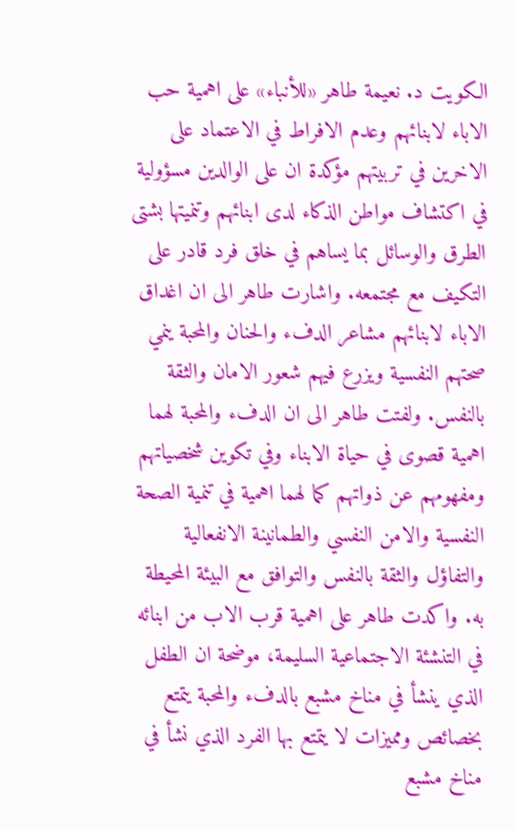الكويت د. نعيمة طاهر «للأنباء» على اهمية حب الاباء لابنائهم وعدم الافراط في الاعتماد على الاخرين في تربيتهم مؤكدة ان على الوالدين مسؤولية في اكتشاف مواطن الذكاء لدى ابنائهم وتنميتها بشتى الطرق والوسائل بما يساهم في خلق فرد قادر على التكيف مع مجتمعه. واشارت طاهر الى ان اغداق الاباء لابنائهم مشاعر الدفء والحنان والمحبة ينمي صحتهم النفسية ويزرع فيهم شعور الامان والثقة بالنفس. ولفتت طاهر الى ان الدفء والمحبة لهما اهمية قصوى في حياة الابناء وفي تكوين شخصياتهم ومفهومهم عن ذواتهم كما لهما اهمية في تنمية الصحة النفسية والامن النفسي والطمانينة الانفعالية والتفاؤل والثقة بالنفس والتوافق مع البيئة المحيطة به. واكدت طاهر على اهمية قرب الاب من ابنائه في التنشئة الاجتماعية السليمة، موضحة ان الطفل الذي ينشأ في مناخ مشبع بالدفء والمحبة يتمتع بخصائص ومميزات لا يتمتع بها الفرد الذي نشأ في مناخ مشبع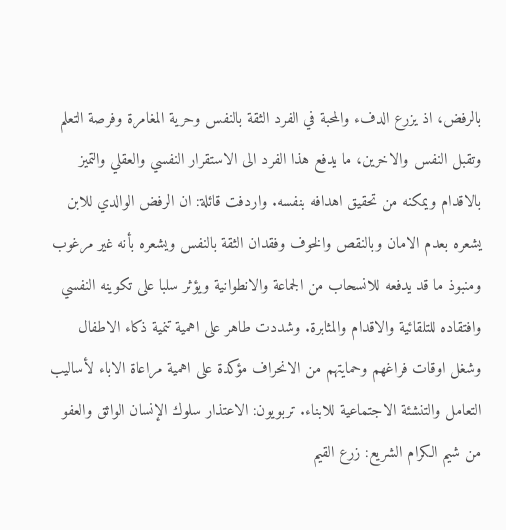بالرفض، اذ يزرع الدفء والمحبة في الفرد الثقة بالنفس وحرية المغامرة وفرصة التعلم وتقبل النفس والاخرين، ما يدفع هذا الفرد الى الاستقرار النفسي والعقلي والتميز بالاقدام ويمكنه من تحقيق اهدافه بنفسه. واردفت قائلة: ان الرفض الوالدي للابن يشعره بعدم الامان وبالنقص والخوف وفقدان الثقة بالنفس ويشعره بأنه غير مرغوب ومنبوذ ما قد يدفعه للانسحاب من الجماعة والانطوانية ويؤثر سلبا على تكوينه النفسي وافتقاده للتلقائية والاقدام والمثابرة. وشددت طاهر على اهمية تنمية ذكاء الاطفال وشغل اوقات فراغهم وحمايتهم من الانحراف مؤكدة على اهمية مراعاة الاباء لأساليب التعامل والتنشئة الاجتماعية للابناء. تربويون: الاعتذار سلوك الإنسان الواثق والعفو من شيم الكرام الشريع: زرع القيم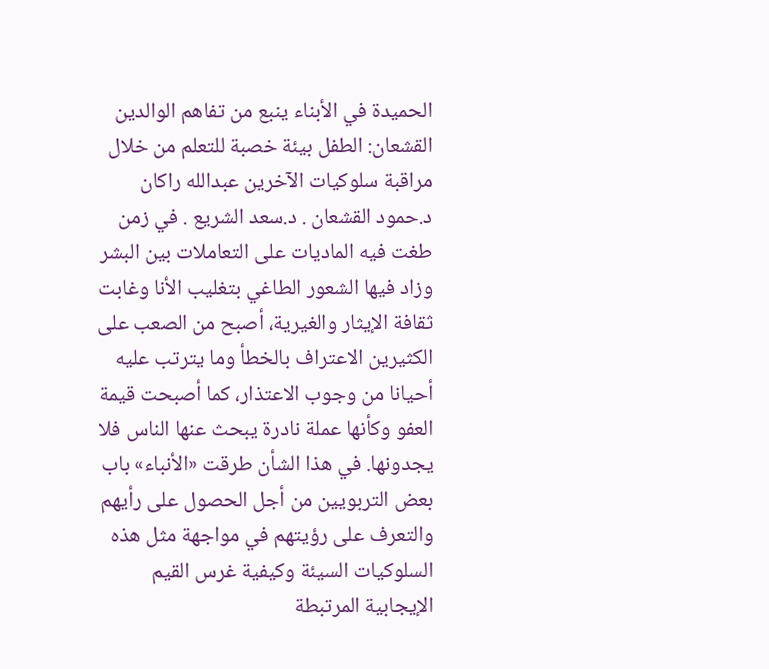الحميدة في الأبناء ينبع من تفاهم الوالدين القشعان: الطفل بيئة خصبة للتعلم من خلال مراقبة سلوكيات الآخرين عبدالله راكان د.حمود القشعان . د.سعد الشريع . في زمن طغت فيه الماديات على التعاملات بين البشر وزاد فيها الشعور الطاغي بتغليب الأنا وغابت ثقافة الإيثار والغيرية، أصبح من الصعب على الكثيرين الاعتراف بالخطأ وما يترتب عليه أحيانا من وجوب الاعتذار، كما أصبحت قيمة العفو وكأنها عملة نادرة يبحث عنها الناس فلا يجدونها. في هذا الشأن طرقت «الأنباء» باب بعض التربويين من أجل الحصول على رأيهم والتعرف على رؤيتهم في مواجهة مثل هذه السلوكيات السيئة وكيفية غرس القيم الإيجابية المرتبطة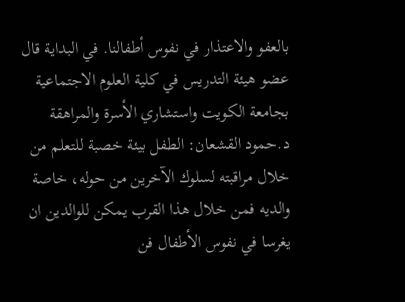بالعفو والاعتذار في نفوس أطفالنا. في البداية قال عضو هيئة التدريس في كلية العلوم الاجتماعية بجامعة الكويت واستشاري الأسرة والمراهقة د.حمود القشعان: الطفل بيئة خصبة للتعلم من خلال مراقبته لسلوك الآخرين من حوله، خاصة والديه فمن خلال هذا القرب يمكن للوالدين ان يغرسا في نفوس الأطفال فن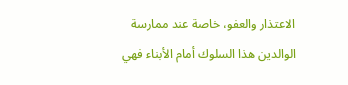الاعتذار والعفو، خاصة عند ممارسة الوالدين هذا السلوك أمام الأبناء فهي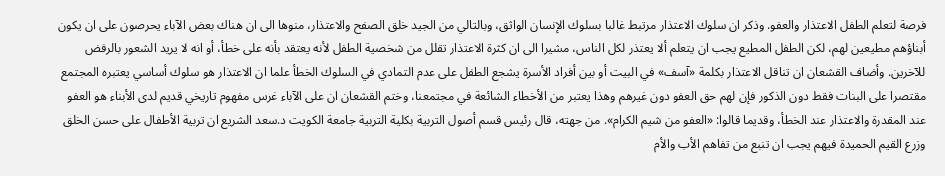فرصة لتعلم الطفل الاعتذار والعفو. وذكر ان سلوك الاعتذار مرتبط غالبا بسلوك الإنسان الواثق، وبالتالي من الجيد خلق الصفح والاعتذار، منوها الى ان هناك بعض الآباء يحرصون على ان يكون أبناؤهم مطيعين لهم، لكن الطفل المطيع يجب ان يتعلم ألا يعتذر لكل الناس، مشيرا الى ان كثرة الاعتذار تقلل من شخصية الطفل لأنه يعتقد بأنه على خطأ، أو انه لا يريد الشعور بالرفض للآخرين. وأضاف القشعان ان تناقل الاعتذار بكلمة «آسف» في البيت أو بين أفراد الأسرة يشجع الطفل على عدم التمادي في السلوك الخطأ علما ان الاعتذار هو سلوك أساسي يعتبره المجتمع مقتصرا على البنات فقط دون الذكور فإن لهم حق العفو دون غيرهم وهذا يعتبر من الأخطاء الشائعة في مجتمعنا، وختم القشعان ان على الآباء غرس مفهوم تاريخي قديم لدى الأبناء هو العفو عند المقدرة والاعتذار عند الخطأ، وقديما قالوا: «العفو من شيم الكرام». من جهته، قال رئيس قسم أصول التربية بكلية التربية جامعة الكويت د.سعد الشريع ان تربية الأطفال على حسن الخلق وزرع القيم الحميدة فيهم يجب ان تنبع من تفاهم الأب والأم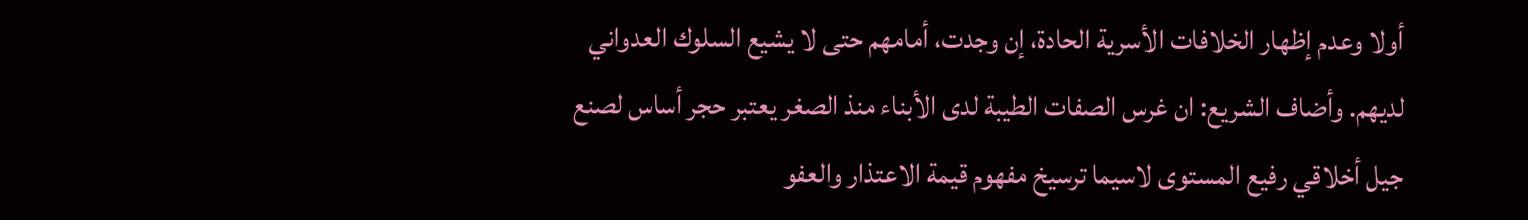أولا وعدم إظهار الخلافات الأسرية الحادة، إن وجدت، أمامهم حتى لا يشيع السلوك العدواني لديهم. وأضاف الشريع: ان غرس الصفات الطيبة لدى الأبناء منذ الصغر يعتبر حجر أساس لصنع جيل أخلاقي رفيع المستوى لاسيما ترسيخ مفهوم قيمة الاعتذار والعفو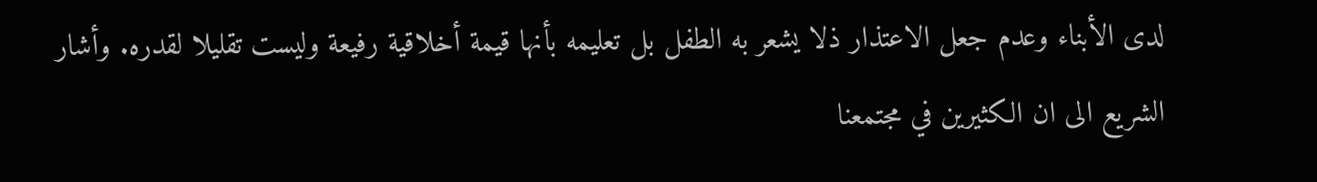لدى الأبناء وعدم جعل الاعتذار ذلا يشعر به الطفل بل تعليمه بأنها قيمة أخلاقية رفيعة وليست تقليلا لقدره. وأشار الشريع الى ان الكثيرين في مجتمعنا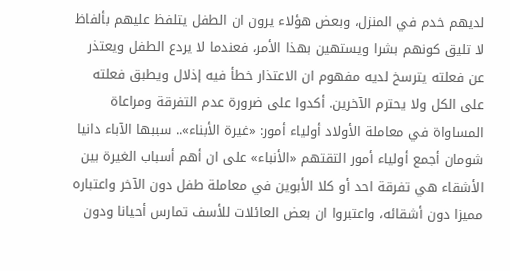لديهم خدم في المنزل، وبعض هؤلاء يرون ان الطفل يتلفظ عليهم بألفاظ لا تليق كونهم بشرا ويستهين بهذا الأمر، فعندما لا يردع الطفل ويعتذر عن فعلته يترسخ لديه مفهوم ان الاعتذار خطأ فيه إذلال ويطبق فعلته على الكل ولا يحترم الآخرين. أكدوا على ضرورة عدم التفرقة ومراعاة المساواة في معاملة الأولاد أولياء أمور: «غيرة الأبناء».. سببها الآباء دانيا شومان أجمع أولياء أمور التقتهم «الأنباء» على ان أهم أسباب الغيرة بين الأشقاء هي تفرقة احد أو كلا الأبوين في معاملة طفل دون الآخر واعتباره مميزا دون أشقائه، واعتبروا ان بعض العائلات للأسف تمارس أحيانا ودون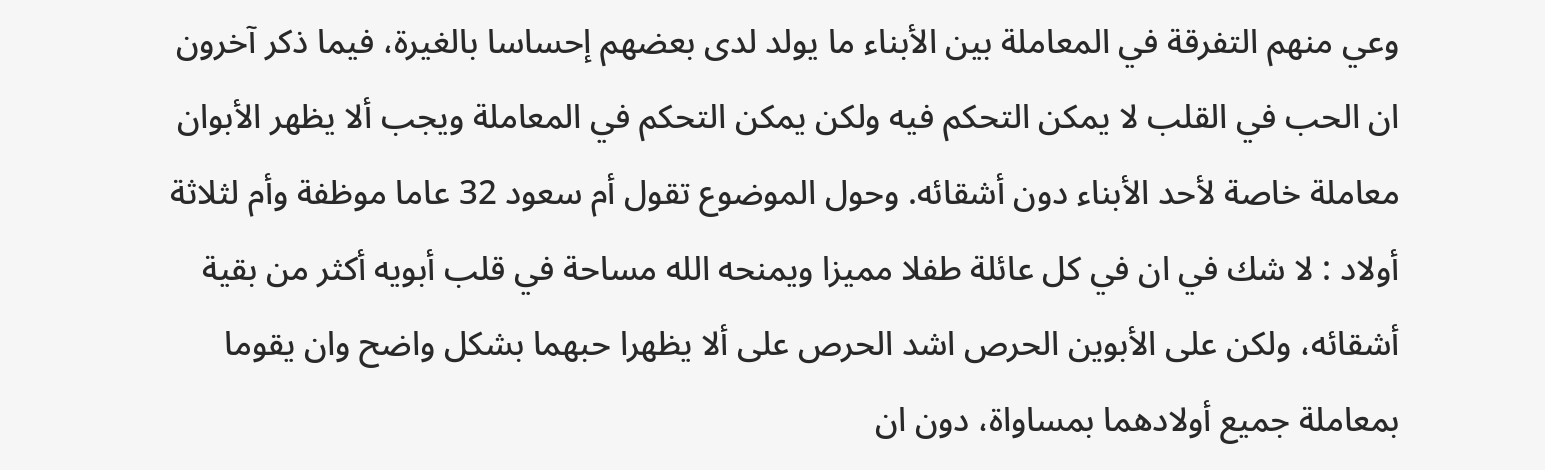وعي منهم التفرقة في المعاملة بين الأبناء ما يولد لدى بعضهم إحساسا بالغيرة، فيما ذكر آخرون ان الحب في القلب لا يمكن التحكم فيه ولكن يمكن التحكم في المعاملة ويجب ألا يظهر الأبوان معاملة خاصة لأحد الأبناء دون أشقائه. وحول الموضوع تقول أم سعود 32 عاما موظفة وأم لثلاثة أولاد : لا شك في ان في كل عائلة طفلا مميزا ويمنحه الله مساحة في قلب أبويه أكثر من بقية أشقائه، ولكن على الأبوين الحرص اشد الحرص على ألا يظهرا حبهما بشكل واضح وان يقوما بمعاملة جميع أولادهما بمساواة، دون ان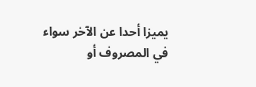يميزا أحدا عن الآخر سواء في المصروف أو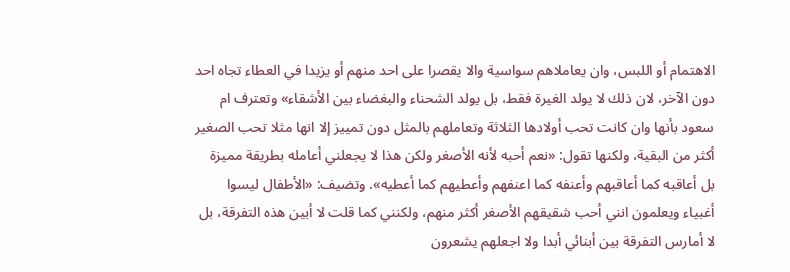الاهتمام أو اللبس، وان يعاملاهم سواسية والا يقصرا على احد منهم أو يزيدا في العطاء تجاه احد دون الآخر، لان ذلك لا يولد الغيرة فقط، بل يولد الشحناء والبغضاء بين الأشقاء» وتعترف ام سعود بأنها وان كانت تحب أولادها الثلاثة وتعاملهم بالمثل دون تمييز إلا انها مثلا تحب الصغير أكثر من البقية، ولكنها تقول: «نعم أحبه لأنه الأصغر ولكن هذا لا يجعلني أعامله بطريقة مميزة بل أعاقبه كما أعاقبهم وأعنفه كما اعنفهم وأعطيهم كما أعطيه». وتضيف: «الأطفال ليسوا أغبياء ويعلمون انني أحب شقيقهم الأصغر أكثر منهم، ولكنني كما قلت لا أبين هذه التفرقة، بل لا أمارس التفرقة بين أبنائي أبدا ولا اجعلهم يشعرون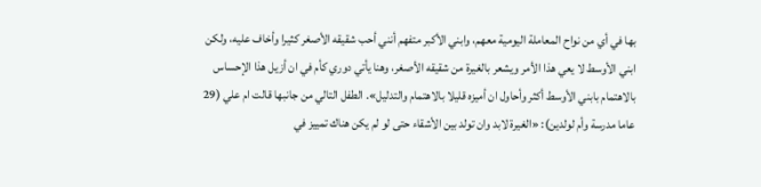بها في أي من نواح المعاملة اليومية معهم، وابني الأكبر متفهم أنني أحب شقيقه الأصغر كثيرا وأخاف عليه، ولكن ابني الأوسط لا يعي هذا الأمر ويشعر بالغيرة من شقيقه الأصغر، وهنا يأتي دوري كأم في ان أزيل هذا الإحساس بالاهتمام بابني الأوسط أكثر وأحاول ان أميزه قليلا بالاهتمام والتدليل». الطفل التالي من جانبها قالت ام علي (29 عاما مدرسة وأم لولدين): «الغيرة لابد وان تولد بين الأشقاء حتى لو لم يكن هناك تمييز في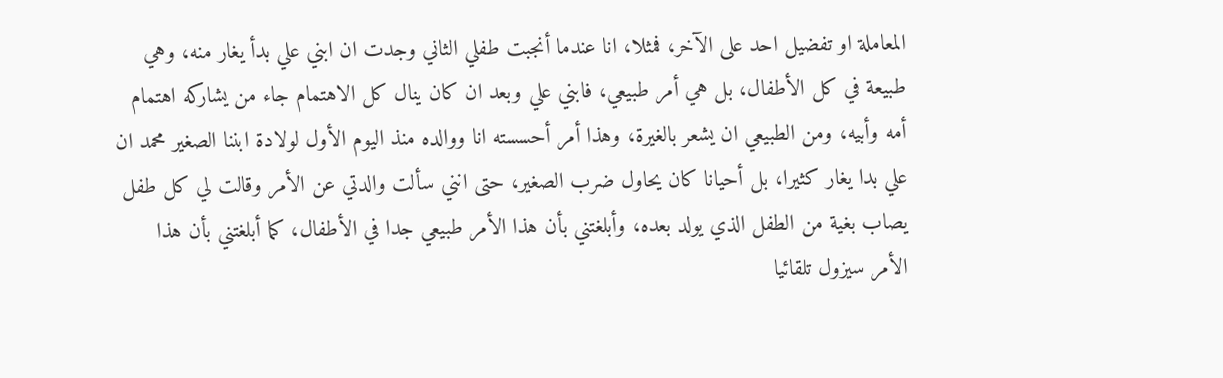المعاملة او تفضيل احد على الآخر، فمثلا، انا عندما أنجبت طفلي الثاني وجدت ان ابني علي بدأ يغار منه، وهي طبيعة في كل الأطفال، بل هي أمر طبيعي، فابني علي وبعد ان كان ينال كل الاهتمام جاء من يشاركه اهتمام أمه وأبيه، ومن الطبيعي ان يشعر بالغيرة، وهذا أمر أحسسته انا ووالده منذ اليوم الأول لولادة ابننا الصغير محمد ان علي بدا يغار كثيرا، بل أحيانا كان يحاول ضرب الصغير، حتى انني سألت والدتي عن الأمر وقالت لي كل طفل يصاب بغية من الطفل الذي يولد بعده، وأبلغتني بأن هذا الأمر طبيعي جدا في الأطفال، كما أبلغتني بأن هذا الأمر سيزول تلقائيا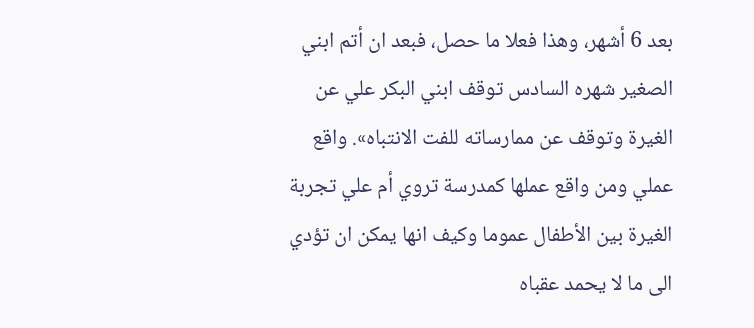بعد 6 أشهر، وهذا فعلا ما حصل، فبعد ان أتم ابني الصغير شهره السادس توقف ابني البكر علي عن الغيرة وتوقف عن ممارساته للفت الانتباه». واقع عملي ومن واقع عملها كمدرسة تروي أم علي تجربة الغيرة بين الأطفال عموما وكيف انها يمكن ان تؤدي الى ما لا يحمد عقباه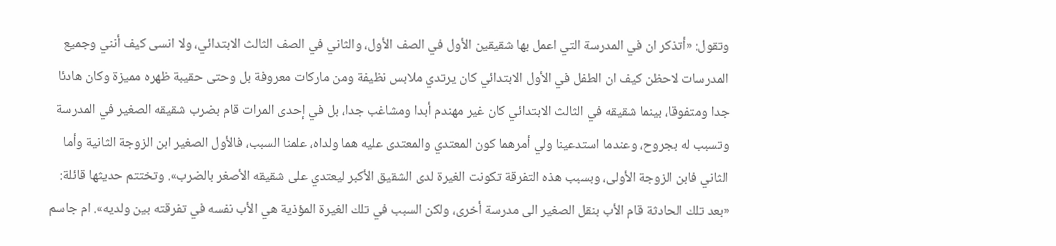وتقول: «أتذكر ان في المدرسة التي اعمل بها شقيقين الأول في الصف الأول، والثاني في الصف الثالث الابتدائي، ولا انسى كيف أنني وجميع المدرسات لاحظن كيف ان الطفل في الأول الابتدائي كان يرتدي ملابس نظيفة ومن ماركات معروفة بل وحتى حقيبة ظهره مميزة وكان هادئا جدا ومتفوقا، بينما شقيقه في الثالث الابتدائي كان غير مهندم أبدا ومشاغب جدا، بل في إحدى المرات قام بضرب شقيقه الصغير في المدرسة وتسبب له بجروح، وعندما استدعينا ولي أمرهما كون المعتدي والمعتدى عليه هما ولداه، علمنا السبب، فالأول الصغير ابن الزوجة الثانية وأما الثاني فابن الزوجة الأولى، وبسبب هذه التفرقة تكونت الغيرة لدى الشقيق الأكبر ليعتدي على شقيقه الأصغر بالضرب». وتختتم حديثها قائلة: «بعد تلك الحادثة قام الأب بنقل الصغير الى مدرسة أخرى، ولكن السبب في تلك الغيرة المؤذية هي الأب نفسه في تفرقته بين ولديه». ام جاسم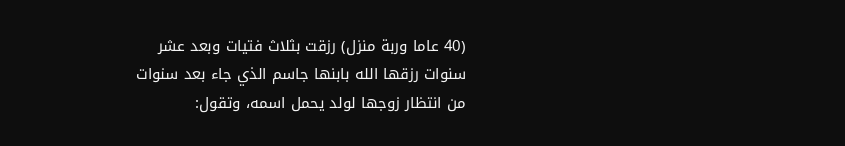(40 عاما وربة منزل) رزقت بثلاث فتيات وبعد عشر سنوات رزقها الله بابنها جاسم الذي جاء بعد سنوات من انتظار زوجها لولد يحمل اسمه، وتقول: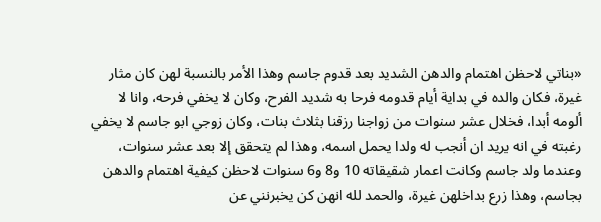«بناتي لاحظن اهتمام والدهن الشديد بعد قدوم جاسم وهذا الأمر بالنسبة لهن كان مثار غيرة، فكان والده في بداية أيام قدومه فرحا به شديد الفرح، وكان لا يخفي فرحه، وانا لا ألومه أبدا، فخلال عشر سنوات من زواجنا رزقنا بثلاث بنات، وكان زوجي ابو جاسم لا يخفي رغبته في انه يريد ان أنجب له ولدا يحمل اسمه، وهذا لم يتحقق إلا بعد عشر سنوات، وعندما ولد جاسم وكانت اعمار شقيقاته 10 و8 و6 سنوات لاحظن كيفية اهتمام والدهن بجاسم، وهذا زرع بداخلهن غيرة، والحمد لله انهن كن يخبرنني عن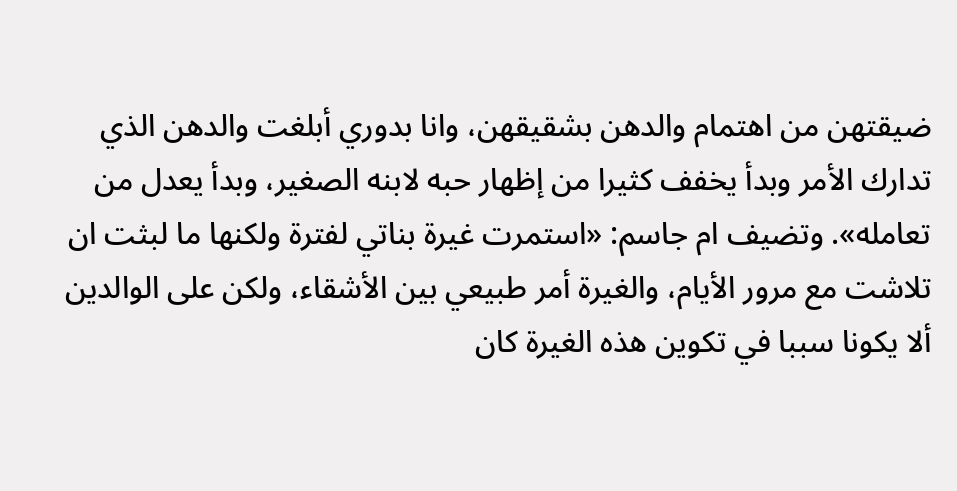ضيقتهن من اهتمام والدهن بشقيقهن، وانا بدوري أبلغت والدهن الذي تدارك الأمر وبدأ يخفف كثيرا من إظهار حبه لابنه الصغير، وبدأ يعدل من تعامله». وتضيف ام جاسم: «استمرت غيرة بناتي لفترة ولكنها ما لبثت ان تلاشت مع مرور الأيام، والغيرة أمر طبيعي بين الأشقاء، ولكن على الوالدين ألا يكونا سببا في تكوين هذه الغيرة كان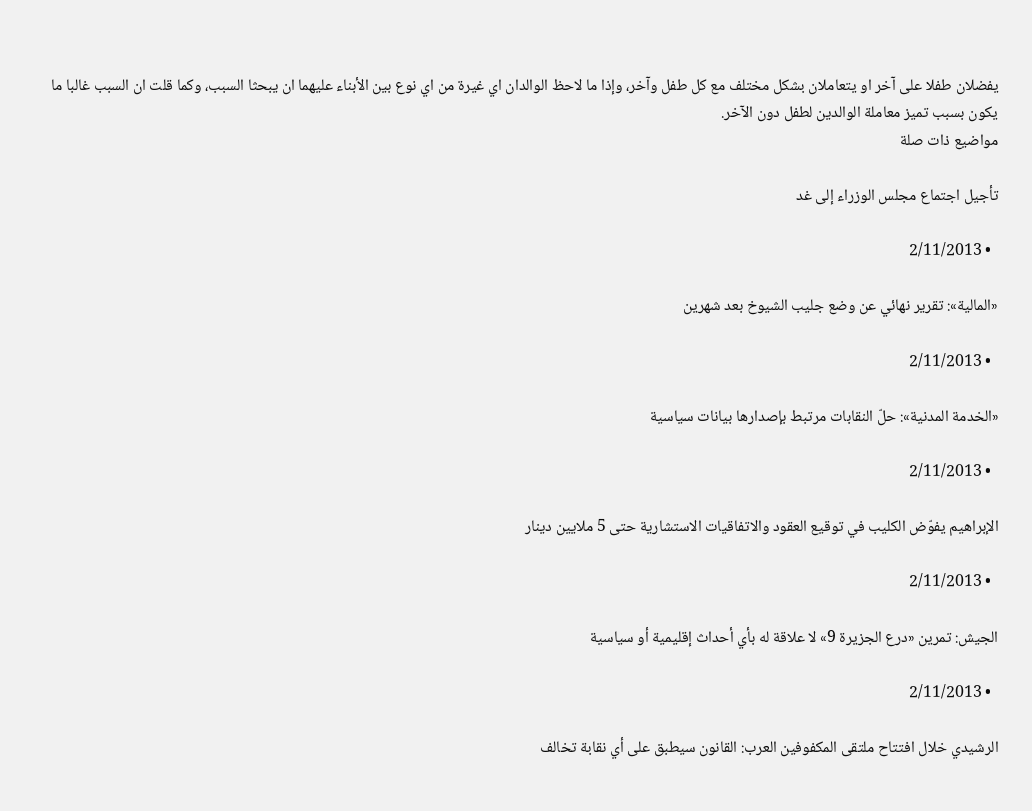يفضلان طفلا على آخر او يتعاملان بشكل مختلف مع كل طفل وآخر، وإذا ما لاحظ الوالدان اي غيرة من اي نوع بين الأبناء عليهما ان يبحثا السبب، وكما قلت ان السبب غالبا ما يكون بسبب تميز معاملة الوالدين لطفل دون الآخر.
مواضيع ذات صلة

تأجيل اجتماع مجلس الوزراء إلى غد

  • 2/11/2013

«المالية»: تقرير نهائي عن وضع جليب الشيوخ بعد شهرين

  • 2/11/2013

«الخدمة المدنية»: حلّ النقابات مرتبط بإصدارها بيانات سياسية

  • 2/11/2013

الإبراهيم يفوّض الكليب في توقيع العقود والاتفاقيات الاستشارية حتى 5 ملايين دينار

  • 2/11/2013

الجيش: تمرين «درع الجزيرة 9» لا علاقة له بأي أحداث إقليمية أو سياسية

  • 2/11/2013

الرشيدي خلال افتتاح ملتقى المكفوفين العرب: القانون سيطبق على أي نقابة تخالف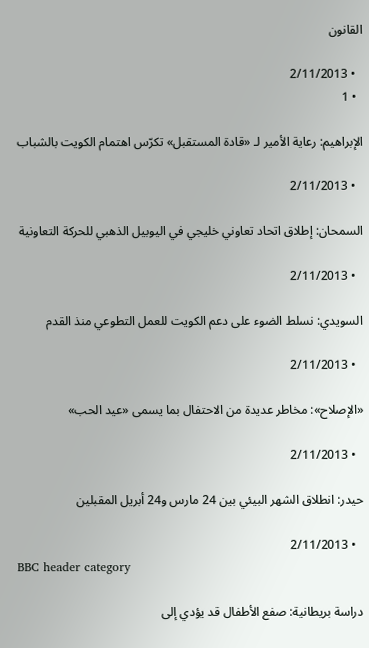القانون

  • 2/11/2013
  • 1

الإبراهيم: رعاية الأمير لـ «قادة المستقبل» تكرّس اهتمام الكويت بالشباب

  • 2/11/2013

السمحان: إطلاق اتحاد تعاوني خليجي في اليوبيل الذهبي للحركة التعاونية

  • 2/11/2013

السويدي: نسلط الضوء على دعم الكويت للعمل التطوعي منذ القدم

  • 2/11/2013

«الإصلاح»: مخاطر عديدة من الاحتفال بما يسمى «عيد الحب»

  • 2/11/2013

حيدر: انطلاق الشهر البيئي بين 24 مارس و24 أبريل المقبلين

  • 2/11/2013
BBC header category

دراسة بريطانية: صفع الأطفال قد يؤدي إلى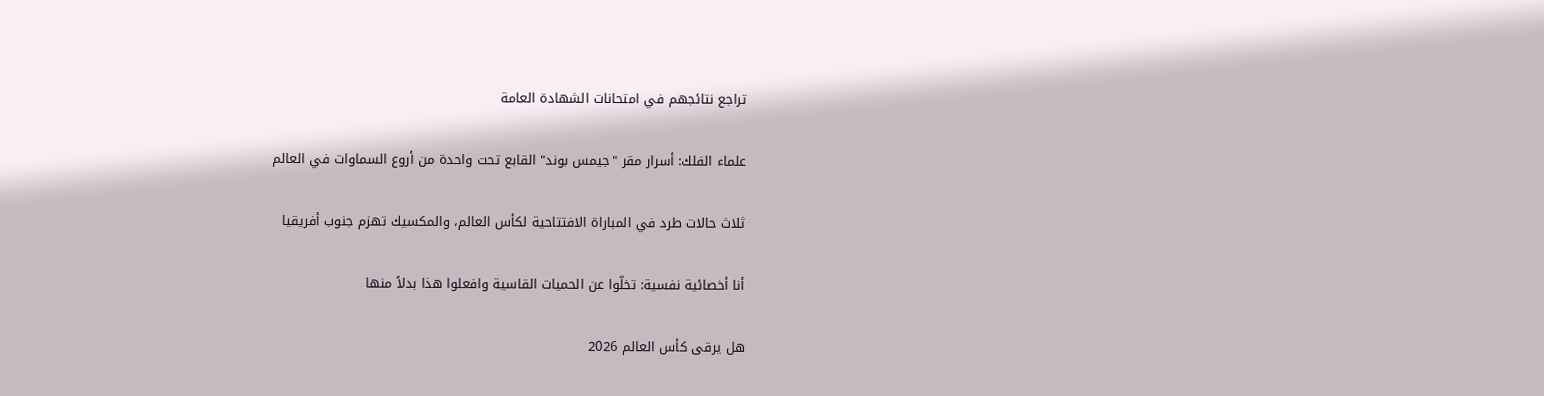تراجع نتائجهم في امتحانات الشهادة العامة

علماء الفلك: أسرار مقر "جيمس بوند" القابع تحت واحدة من أروع السماوات في العالم

ثلاث حالات طرد في المباراة الافتتاحية لكأس العالم، والمكسيك تهزم جنوب أفريقيا

أنا أخصائية نفسية: تخلّوا عن الحميات القاسية وافعلوا هذا بدلاً منها

هل يرقى كأس العالم 2026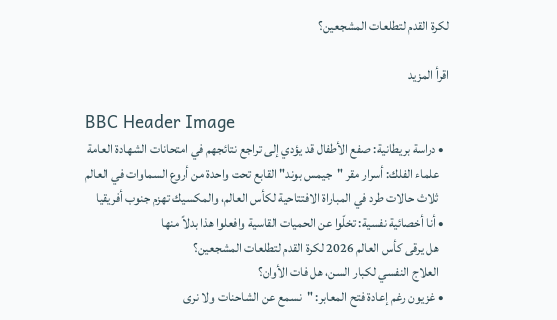لكرة القدم لتطلعات المشجعين؟

اقرأ المزيد

BBC Header Image
  • دراسة بريطانية: صفع الأطفال قد يؤدي إلى تراجع نتائجهم في امتحانات الشهادة العامة
    علماء الفلك: أسرار مقر "جيمس بوند" القابع تحت واحدة من أروع السماوات في العالم
    ثلاث حالات طرد في المباراة الافتتاحية لكأس العالم، والمكسيك تهزم جنوب أفريقيا
  • أنا أخصائية نفسية: تخلّوا عن الحميات القاسية وافعلوا هذا بدلاً منها
    هل يرقى كأس العالم 2026 لكرة القدم لتطلعات المشجعين؟
    العلاج النفسي لكبار السن، هل فات الأوان؟
  • غزيون رغم إعادة فتح المعابر: "نسمع عن الشاحنات ولا نرى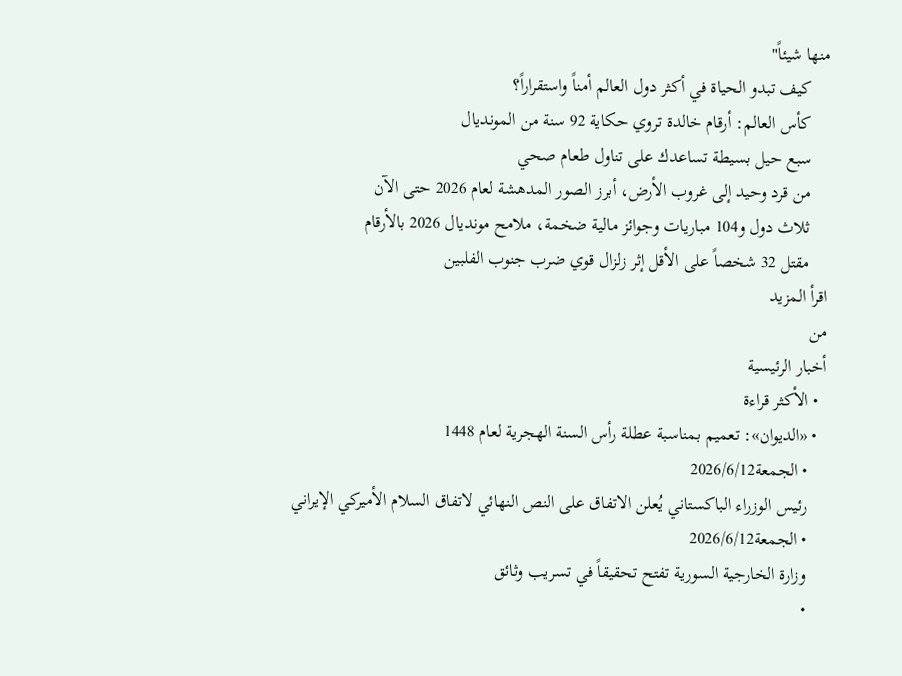منها شيئاً"
    كيف تبدو الحياة في أكثر دول العالم أمناً واستقراراً؟
    كأس العالم: أرقام خالدة تروي حكاية 92 سنة من المونديال
    سبع حيل بسيطة تساعدك على تناول طعام صحي
    من قرد وحيد إلى غروب الأرض، أبرز الصور المدهشة لعام 2026 حتى الآن
    ثلاث دول و104 مباريات وجوائز مالية ضخمة، ملامح مونديال 2026 بالأرقام
    مقتل 32 شخصاً على الأقل إثر زلزال قوي ضرب جنوب الفلبين
اقرأ المزيد
من
أخبار الرئيسية
  • الأكثر قراءة
  • «الديوان»: تعميم بمناسبة عطلة رأس السنة الهجرية لعام 1448
    • الجمعة2026/6/12
    رئيس الوزراء الباكستاني يُعلن الاتفاق على النص النهائي لاتفاق السلام الأميركي الإيراني
    • الجمعة2026/6/12
    وزارة الخارجية السورية تفتح تحقيقاً في تسريب وثائق
    •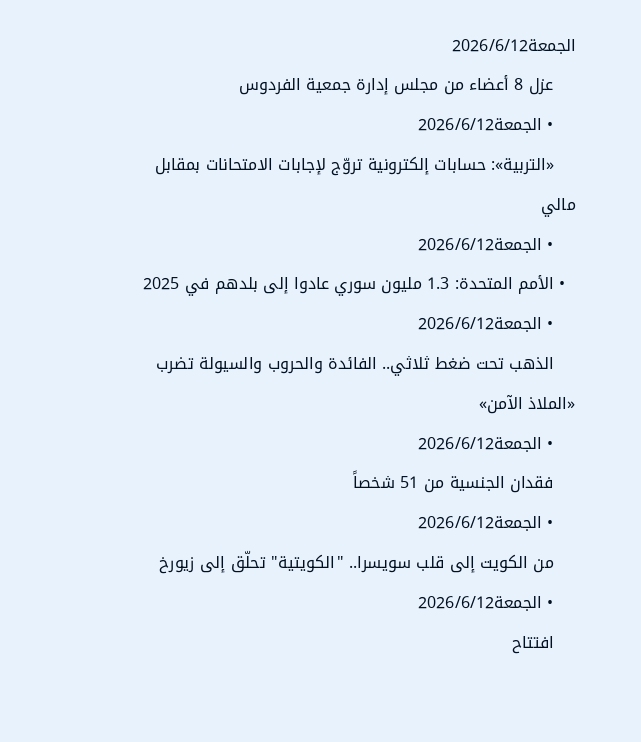الجمعة2026/6/12
    عزل 8 أعضاء من مجلس إدارة جمعية الفردوس
    • الجمعة2026/6/12
    «التربية»: حسابات إلكترونية تروّج لإجابات الامتحانات بمقابل مالي
    • الجمعة2026/6/12
  • الأمم المتحدة: 1.3 مليون سوري عادوا إلى بلدهم في 2025
    • الجمعة2026/6/12
    الذهب تحت ضغط ثلاثي.. الفائدة والحروب والسيولة تضرب «الملاذ الآمن»
    • الجمعة2026/6/12
    فقدان الجنسية من 51 شخصاً
    • الجمعة2026/6/12
    من الكويت إلى قلب سويسرا.. "الكويتية" تحلّق إلى زيورخ
    • الجمعة2026/6/12
    افتتاح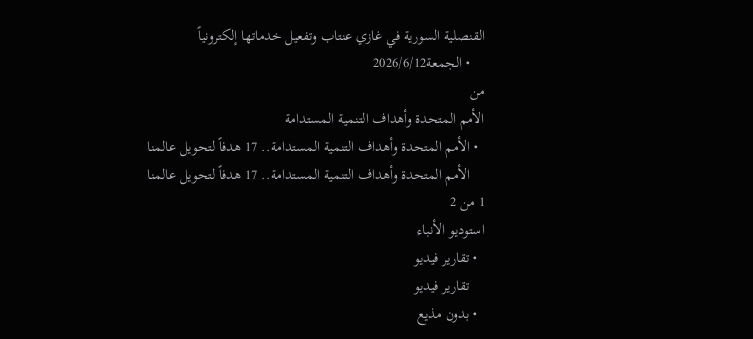القنصلية السورية في غازي عنتاب وتفعيل خدماتها إلكترونياً
    • الجمعة2026/6/12
من
الأمم المتحدة وأهداف التنمية المستدامة
  • الأمم المتحدة وأهداف التنمية المستدامة.. 17 هدفاً لتحويل عالمنا
    الأمم المتحدة وأهداف التنمية المستدامة.. 17 هدفاً لتحويل عالمنا
1 من 2
استوديو الأنباء
  • تقارير فيديو
    تقارير فيديو
  • بدون مذيع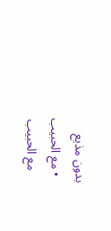بدون مذيع
  • مع الحبيب
    مع الحبيب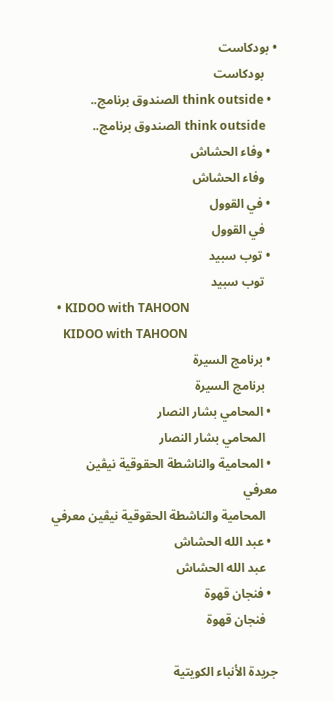• بودكاست
    بودكاست
  • think outside الصندوق برنامج..
    think outside الصندوق برنامج..
  • وفاء الحشاش
    وفاء الحشاش
  • في القوول
    في القوول
  • توب سبيد
    توب سبيد
  • KIDOO with TAHOON
    KIDOO with TAHOON
  • برنامج السيرة
    برنامج السيرة
  • المحامي بشار النصار
    المحامي بشار النصار
  • المحامية والناشطة الحقوقية نيڨين معرفي
    المحامية والناشطة الحقوقية نيڨين معرفي
  • عبد الله الحشاش
    عبد الله الحشاش
  • فنجان قهوة
    فنجان قهوة

جريدة الأنباء الكويتية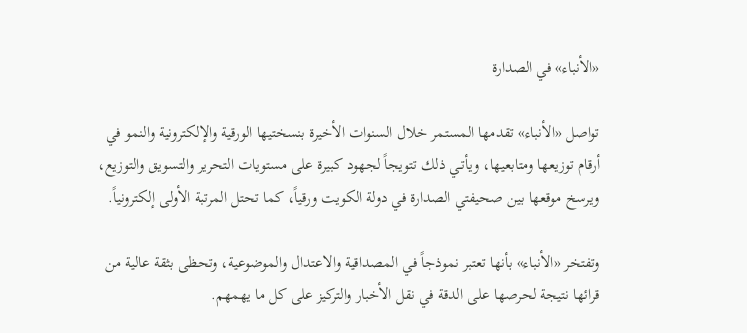«الأنباء» في الصدارة

تواصل «الأنباء» تقدمها المستمر خلال السنوات الأخيرة بنسختيها الورقية والإلكترونية والنمو في أرقام توزيعها ومتابعيها، ويأتـي ذلك تتويجاً لجهود كبيرة على مستويات التحرير والتسويق والتوزيع، ويرسخ موقعها بين صحيفتي الصدارة في دولة الكويت ورقياً، كما تحتل المرتبة الأولى إلكترونياً.

وتفتخر «الأنباء» بأنها تعتبر نموذجاً في المصداقية والاعتدال والموضوعية، وتحظى بثقة عالية من قرائها نتيجة لحرصها على الدقة في نقل الأخبار والتركيز على كل ما يهمهم.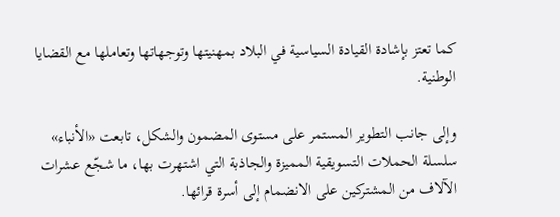كما تعتز بإشادة القيادة السياسية في البلاد بمهنيتها وتوجهاتها وتعاملها مع القضايا الوطنية.

وإلى جانب التطوير المستمر على مستوى المضمون والشكل، تابعت «الأنباء» سلسلة الحملات التسويقية المميزة والجاذبة التي اشتهرت بها، ما شجّع عشرات الآلاف من المشتركين على الانضمام إلى أسرة قرائها.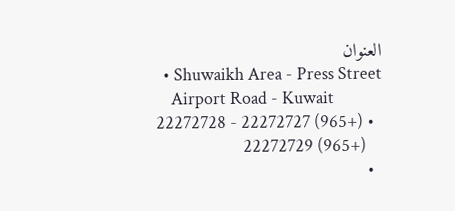العنوان
  • Shuwaikh Area - Press Street
    Airport Road - Kuwait
  • (+965) 22272727 - 22272728
    (+965) 22272729
  •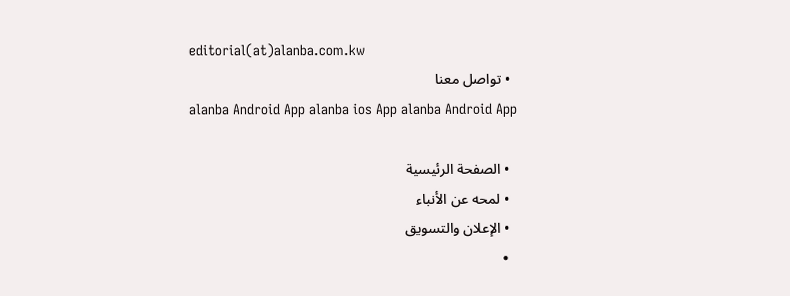editorial(at)alanba.com.kw
  • تواصل معنا
alanba Android App alanba ios App alanba Android App

  • الصفحة الرئيسية
  • لمحه عن الأنباء
  • الإعلان والتسويق
  •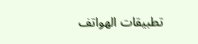تطبيقات الهواتف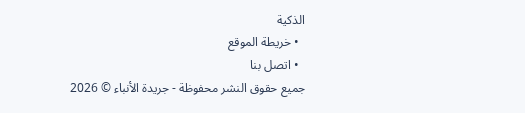الذكية
  • خريطة الموقع
  • اتصل بنا
جميع حقوق النشر محفوظة - جريدة الأنباء © 2026